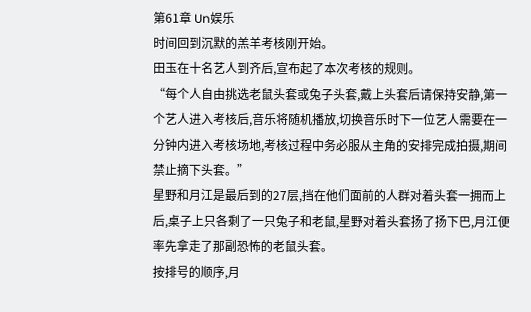第61章 Un娱乐
时间回到沉默的羔羊考核刚开始。
田玉在十名艺人到齐后,宣布起了本次考核的规则。
“每个人自由挑选老鼠头套或兔子头套,戴上头套后请保持安静,第一个艺人进入考核后,音乐将随机播放,切换音乐时下一位艺人需要在一分钟内进入考核场地,考核过程中务必服从主角的安排完成拍摄,期间禁止摘下头套。”
星野和月江是最后到的27层,挡在他们面前的人群对着头套一拥而上后,桌子上只各剩了一只兔子和老鼠,星野对着头套扬了扬下巴,月江便率先拿走了那副恐怖的老鼠头套。
按排号的顺序,月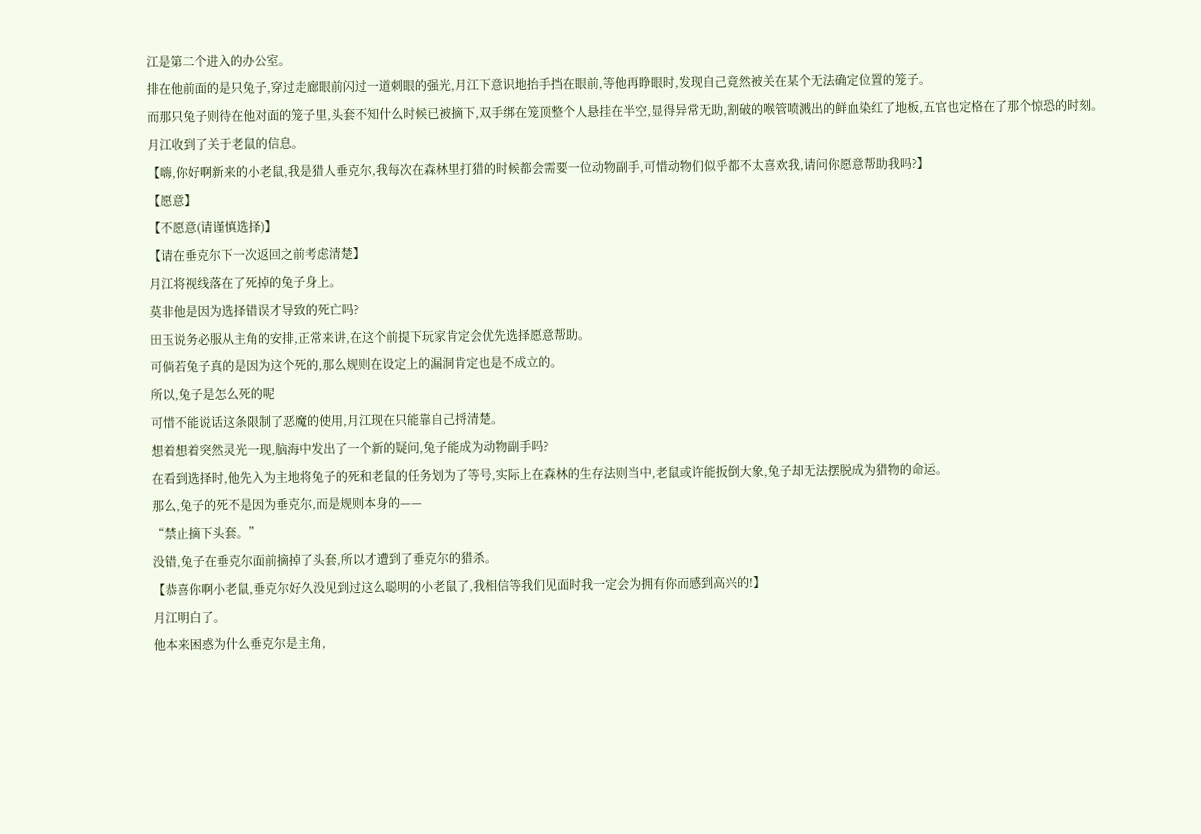江是第二个进入的办公室。
排在他前面的是只兔子,穿过走廊眼前闪过一道刺眼的强光,月江下意识地抬手挡在眼前,等他再睁眼时,发现自己竟然被关在某个无法确定位置的笼子。
而那只兔子则待在他对面的笼子里,头套不知什么时候已被摘下,双手绑在笼顶整个人悬挂在半空,显得异常无助,割破的喉管喷溅出的鲜血染红了地板,五官也定格在了那个惊恐的时刻。
月江收到了关于老鼠的信息。
【嗨,你好啊新来的小老鼠,我是猎人垂克尔,我每次在森林里打猎的时候都会需要一位动物副手,可惜动物们似乎都不太喜欢我,请问你愿意帮助我吗?】
【愿意】
【不愿意(请谨慎选择)】
【请在垂克尔下一次返回之前考虑清楚】
月江将视线落在了死掉的兔子身上。
莫非他是因为选择错误才导致的死亡吗?
田玉说务必服从主角的安排,正常来讲,在这个前提下玩家肯定会优先选择愿意帮助。
可倘若兔子真的是因为这个死的,那么规则在设定上的漏洞肯定也是不成立的。
所以,兔子是怎么死的呢
可惜不能说话这条限制了恶魔的使用,月江现在只能靠自己捋清楚。
想着想着突然灵光一现,脑海中发出了一个新的疑问,兔子能成为动物副手吗?
在看到选择时,他先入为主地将兔子的死和老鼠的任务划为了等号,实际上在森林的生存法则当中,老鼠或许能扳倒大象,兔子却无法摆脱成为猎物的命运。
那么,兔子的死不是因为垂克尔,而是规则本身的——
“禁止摘下头套。”
没错,兔子在垂克尔面前摘掉了头套,所以才遭到了垂克尔的猎杀。
【恭喜你啊小老鼠,垂克尔好久没见到过这么聪明的小老鼠了,我相信等我们见面时我一定会为拥有你而感到高兴的!】
月江明白了。
他本来困惑为什么垂克尔是主角,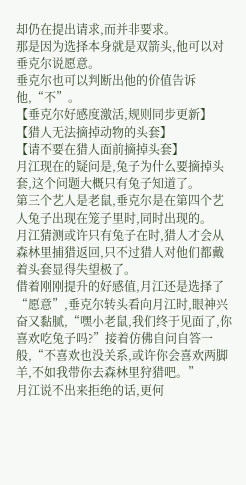却仍在提出请求,而并非要求。
那是因为选择本身就是双箭头,他可以对垂克尔说愿意。
垂克尔也可以判断出他的价值告诉他,“不”。
【垂克尔好感度激活,规则同步更新】
【猎人无法摘掉动物的头套】
【请不要在猎人面前摘掉头套】
月江现在的疑问是,兔子为什么要摘掉头套,这个问题大概只有兔子知道了。
第三个艺人是老鼠,垂克尔是在第四个艺人兔子出现在笼子里时,同时出现的。
月江猜测或许只有兔子在时,猎人才会从森林里捕猎返回,只不过猎人对他们都戴着头套显得失望极了。
借着刚刚提升的好感值,月江还是选择了“愿意”,垂克尔转头看向月江时,眼神兴奋又黏腻,“嘿小老鼠,我们终于见面了,你喜欢吃兔子吗?”接着仿佛自问自答一般,“不喜欢也没关系,或许你会喜欢两脚羊,不如我带你去森林里狩猎吧。”
月江说不出来拒绝的话,更何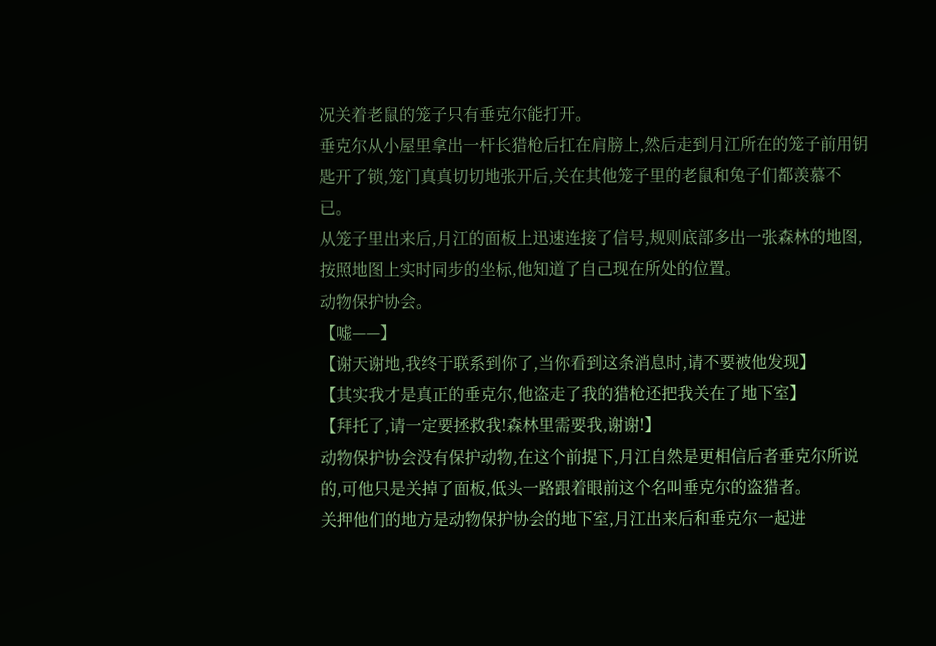况关着老鼠的笼子只有垂克尔能打开。
垂克尔从小屋里拿出一杆长猎枪后扛在肩膀上,然后走到月江所在的笼子前用钥匙开了锁,笼门真真切切地张开后,关在其他笼子里的老鼠和兔子们都羡慕不已。
从笼子里出来后,月江的面板上迅速连接了信号,规则底部多出一张森林的地图,按照地图上实时同步的坐标,他知道了自己现在所处的位置。
动物保护协会。
【嘘——】
【谢天谢地,我终于联系到你了,当你看到这条消息时,请不要被他发现】
【其实我才是真正的垂克尔,他盗走了我的猎枪还把我关在了地下室】
【拜托了,请一定要拯救我!森林里需要我,谢谢!】
动物保护协会没有保护动物,在这个前提下,月江自然是更相信后者垂克尔所说的,可他只是关掉了面板,低头一路跟着眼前这个名叫垂克尔的盗猎者。
关押他们的地方是动物保护协会的地下室,月江出来后和垂克尔一起进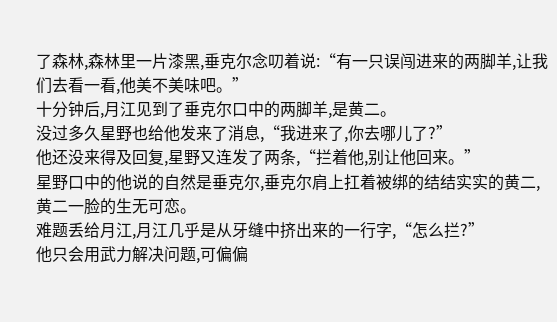了森林,森林里一片漆黑,垂克尔念叨着说:“有一只误闯进来的两脚羊,让我们去看一看,他美不美味吧。”
十分钟后,月江见到了垂克尔口中的两脚羊,是黄二。
没过多久星野也给他发来了消息,“我进来了,你去哪儿了?”
他还没来得及回复,星野又连发了两条,“拦着他,别让他回来。”
星野口中的他说的自然是垂克尔,垂克尔肩上扛着被绑的结结实实的黄二,黄二一脸的生无可恋。
难题丢给月江,月江几乎是从牙缝中挤出来的一行字,“怎么拦?”
他只会用武力解决问题,可偏偏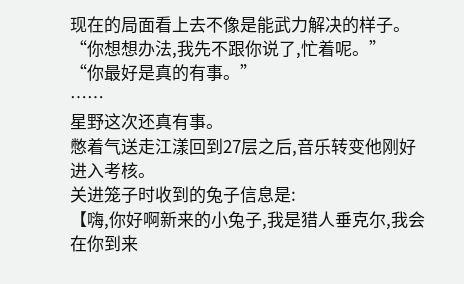现在的局面看上去不像是能武力解决的样子。
“你想想办法,我先不跟你说了,忙着呢。”
“你最好是真的有事。”
……
星野这次还真有事。
憋着气送走江漾回到27层之后,音乐转变他刚好进入考核。
关进笼子时收到的兔子信息是:
【嗨,你好啊新来的小兔子,我是猎人垂克尔,我会在你到来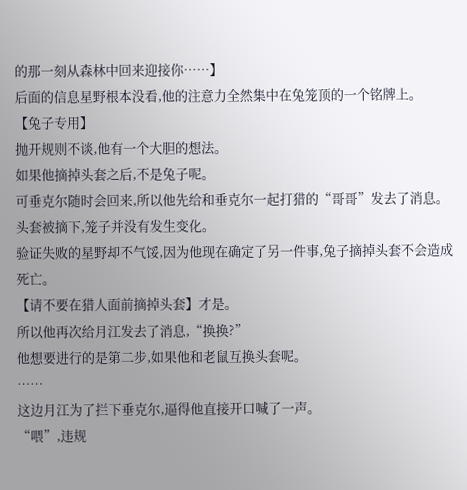的那一刻从森林中回来迎接你……】
后面的信息星野根本没看,他的注意力全然集中在兔笼顶的一个铭牌上。
【兔子专用】
抛开规则不谈,他有一个大胆的想法。
如果他摘掉头套之后,不是兔子呢。
可垂克尔随时会回来,所以他先给和垂克尔一起打猎的“哥哥”发去了消息。
头套被摘下,笼子并没有发生变化。
验证失败的星野却不气馁,因为他现在确定了另一件事,兔子摘掉头套不会造成死亡。
【请不要在猎人面前摘掉头套】才是。
所以他再次给月江发去了消息,“换换?”
他想要进行的是第二步,如果他和老鼠互换头套呢。
……
这边月江为了拦下垂克尔,逼得他直接开口喊了一声。
“喂”,违规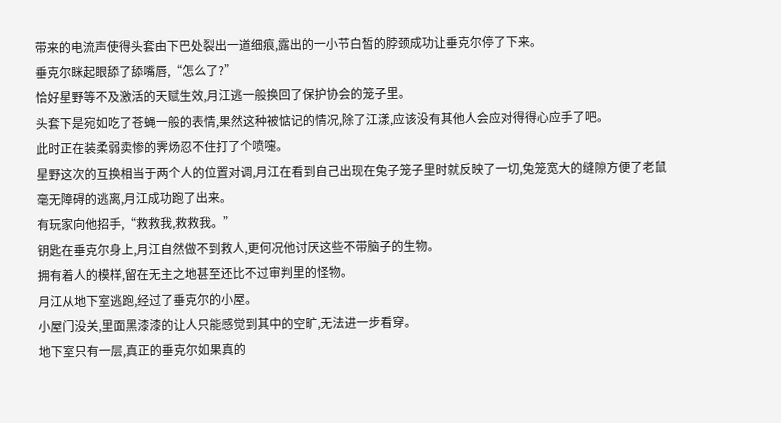带来的电流声使得头套由下巴处裂出一道细痕,露出的一小节白皙的脖颈成功让垂克尔停了下来。
垂克尔眯起眼舔了舔嘴唇,“怎么了?”
恰好星野等不及激活的天赋生效,月江逃一般换回了保护协会的笼子里。
头套下是宛如吃了苍蝇一般的表情,果然这种被惦记的情况,除了江漾,应该没有其他人会应对得得心应手了吧。
此时正在装柔弱卖惨的霁炀忍不住打了个喷嚏。
星野这次的互换相当于两个人的位置对调,月江在看到自己出现在兔子笼子里时就反映了一切,兔笼宽大的缝隙方便了老鼠毫无障碍的逃离,月江成功跑了出来。
有玩家向他招手,“救救我,救救我。”
钥匙在垂克尔身上,月江自然做不到救人,更何况他讨厌这些不带脑子的生物。
拥有着人的模样,留在无主之地甚至还比不过审判里的怪物。
月江从地下室逃跑,经过了垂克尔的小屋。
小屋门没关,里面黑漆漆的让人只能感觉到其中的空旷,无法进一步看穿。
地下室只有一层,真正的垂克尔如果真的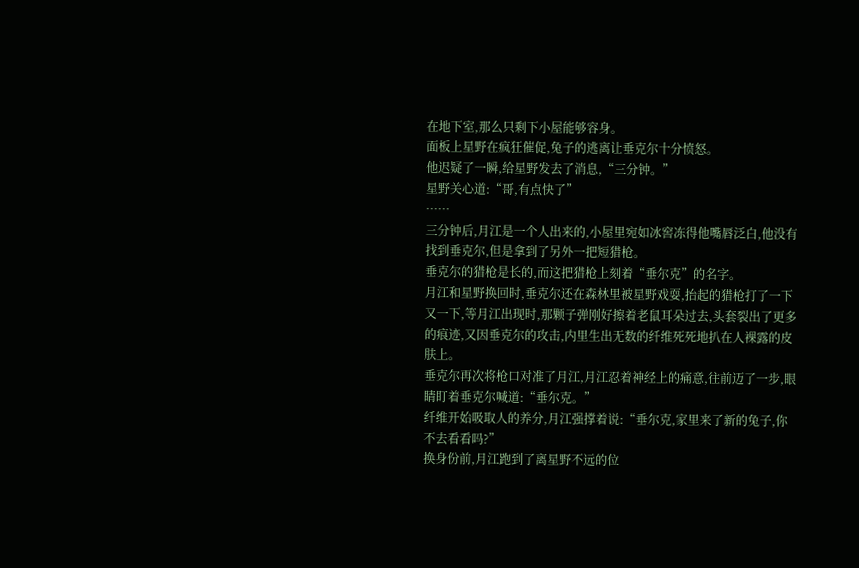在地下室,那么只剩下小屋能够容身。
面板上星野在疯狂催促,兔子的逃离让垂克尔十分愤怒。
他迟疑了一瞬,给星野发去了消息,“三分钟。”
星野关心道:“哥,有点快了”
……
三分钟后,月江是一个人出来的,小屋里宛如冰窖冻得他嘴唇泛白,他没有找到垂克尔,但是拿到了另外一把短猎枪。
垂克尔的猎枪是长的,而这把猎枪上刻着“垂尔克”的名字。
月江和星野换回时,垂克尔还在森林里被星野戏耍,抬起的猎枪打了一下又一下,等月江出现时,那颗子弹刚好擦着老鼠耳朵过去,头套裂出了更多的痕迹,又因垂克尔的攻击,内里生出无数的纤维死死地扒在人裸露的皮肤上。
垂克尔再次将枪口对准了月江,月江忍着神经上的痛意,往前迈了一步,眼睛盯着垂克尔喊道:“垂尔克。”
纤维开始吸取人的养分,月江强撑着说:“垂尔克,家里来了新的兔子,你不去看看吗?”
换身份前,月江跑到了离星野不远的位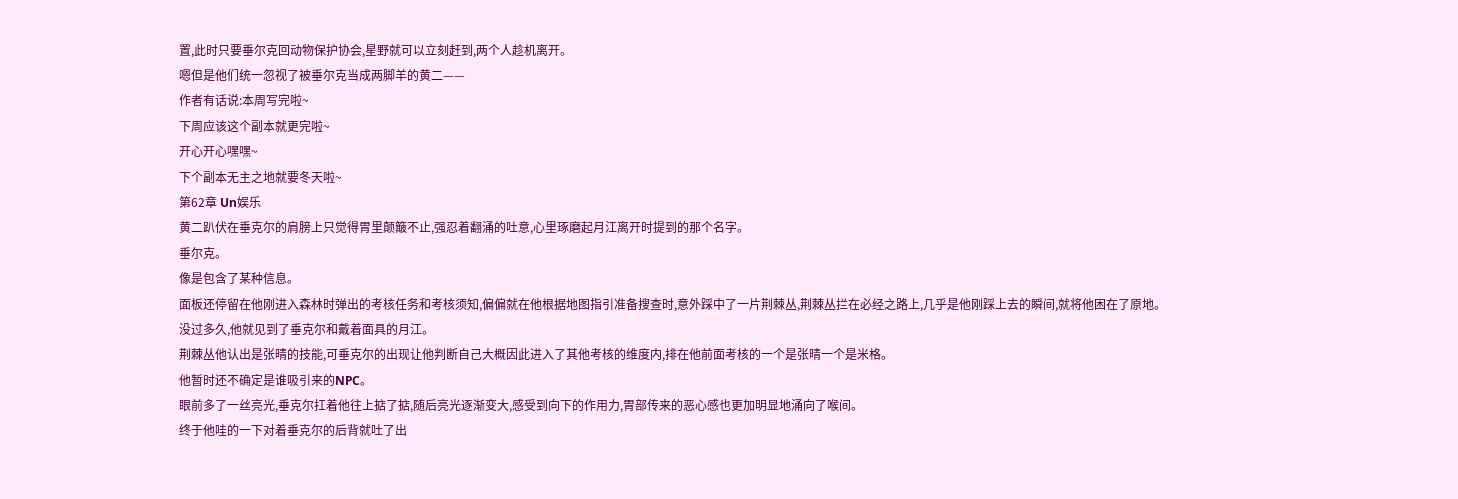置,此时只要垂尔克回动物保护协会,星野就可以立刻赶到,两个人趁机离开。
嗯但是他们统一忽视了被垂尔克当成两脚羊的黄二——
作者有话说:本周写完啦~
下周应该这个副本就更完啦~
开心开心嘿嘿~
下个副本无主之地就要冬天啦~
第62章 Un娱乐
黄二趴伏在垂克尔的肩膀上只觉得胃里颠簸不止,强忍着翻涌的吐意,心里琢磨起月江离开时提到的那个名字。
垂尔克。
像是包含了某种信息。
面板还停留在他刚进入森林时弹出的考核任务和考核须知,偏偏就在他根据地图指引准备搜查时,意外踩中了一片荆棘丛,荆棘丛拦在必经之路上,几乎是他刚踩上去的瞬间,就将他困在了原地。
没过多久,他就见到了垂克尔和戴着面具的月江。
荆棘丛他认出是张晴的技能,可垂克尔的出现让他判断自己大概因此进入了其他考核的维度内,排在他前面考核的一个是张晴一个是米格。
他暂时还不确定是谁吸引来的NPC。
眼前多了一丝亮光,垂克尔扛着他往上掂了掂,随后亮光逐渐变大,感受到向下的作用力,胃部传来的恶心感也更加明显地涌向了喉间。
终于他哇的一下对着垂克尔的后背就吐了出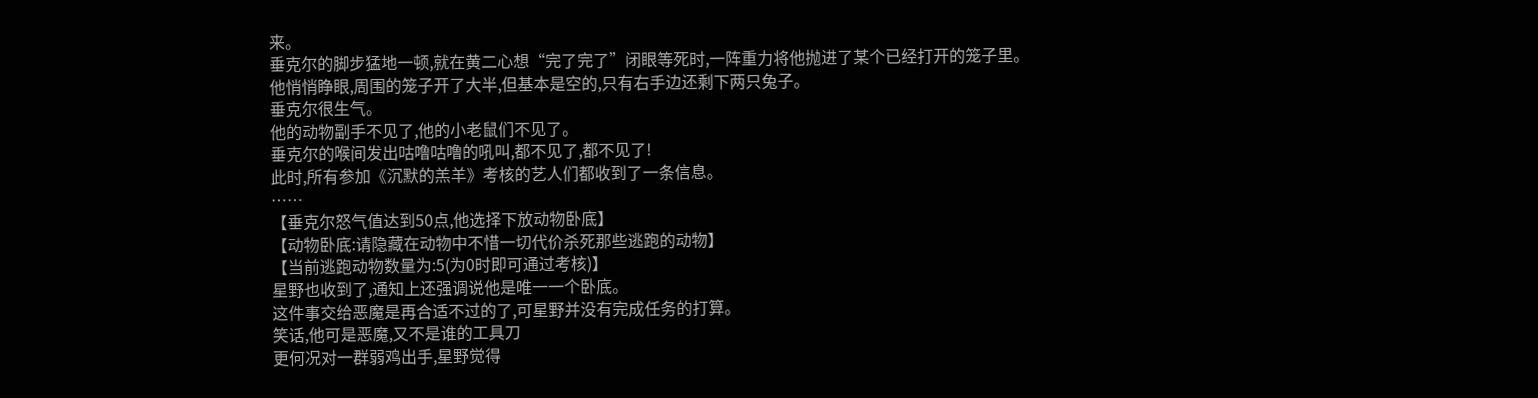来。
垂克尔的脚步猛地一顿,就在黄二心想“完了完了”闭眼等死时,一阵重力将他抛进了某个已经打开的笼子里。
他悄悄睁眼,周围的笼子开了大半,但基本是空的,只有右手边还剩下两只兔子。
垂克尔很生气。
他的动物副手不见了,他的小老鼠们不见了。
垂克尔的喉间发出咕噜咕噜的吼叫,都不见了,都不见了!
此时,所有参加《沉默的羔羊》考核的艺人们都收到了一条信息。
……
【垂克尔怒气值达到50点,他选择下放动物卧底】
【动物卧底:请隐藏在动物中不惜一切代价杀死那些逃跑的动物】
【当前逃跑动物数量为:5(为0时即可通过考核)】
星野也收到了,通知上还强调说他是唯一一个卧底。
这件事交给恶魔是再合适不过的了,可星野并没有完成任务的打算。
笑话,他可是恶魔,又不是谁的工具刀
更何况对一群弱鸡出手,星野觉得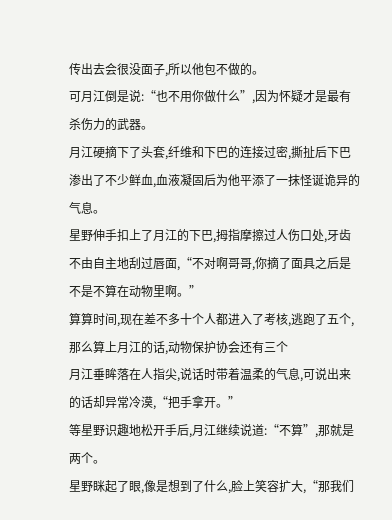传出去会很没面子,所以他包不做的。
可月江倒是说:“也不用你做什么”,因为怀疑才是最有杀伤力的武器。
月江硬摘下了头套,纤维和下巴的连接过密,撕扯后下巴渗出了不少鲜血,血液凝固后为他平添了一抹怪诞诡异的气息。
星野伸手扣上了月江的下巴,拇指摩擦过人伤口处,牙齿不由自主地刮过唇面,“不对啊哥哥,你摘了面具之后是不是不算在动物里啊。”
算算时间,现在差不多十个人都进入了考核,逃跑了五个,那么算上月江的话,动物保护协会还有三个
月江垂眸落在人指尖,说话时带着温柔的气息,可说出来的话却异常冷漠,“把手拿开。”
等星野识趣地松开手后,月江继续说道:“不算”,那就是两个。
星野眯起了眼,像是想到了什么,脸上笑容扩大,“那我们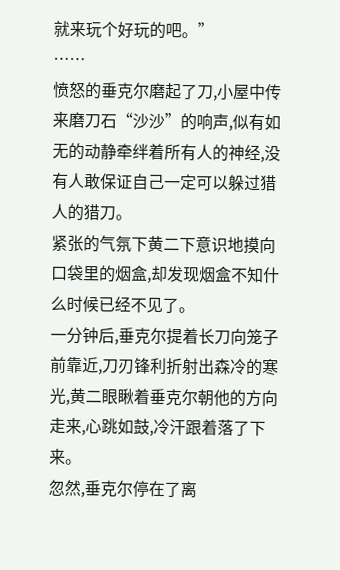就来玩个好玩的吧。”
……
愤怒的垂克尔磨起了刀,小屋中传来磨刀石“沙沙”的响声,似有如无的动静牵绊着所有人的神经,没有人敢保证自己一定可以躲过猎人的猎刀。
紧张的气氛下黄二下意识地摸向口袋里的烟盒,却发现烟盒不知什么时候已经不见了。
一分钟后,垂克尔提着长刀向笼子前靠近,刀刃锋利折射出森冷的寒光,黄二眼瞅着垂克尔朝他的方向走来,心跳如鼓,冷汗跟着落了下来。
忽然,垂克尔停在了离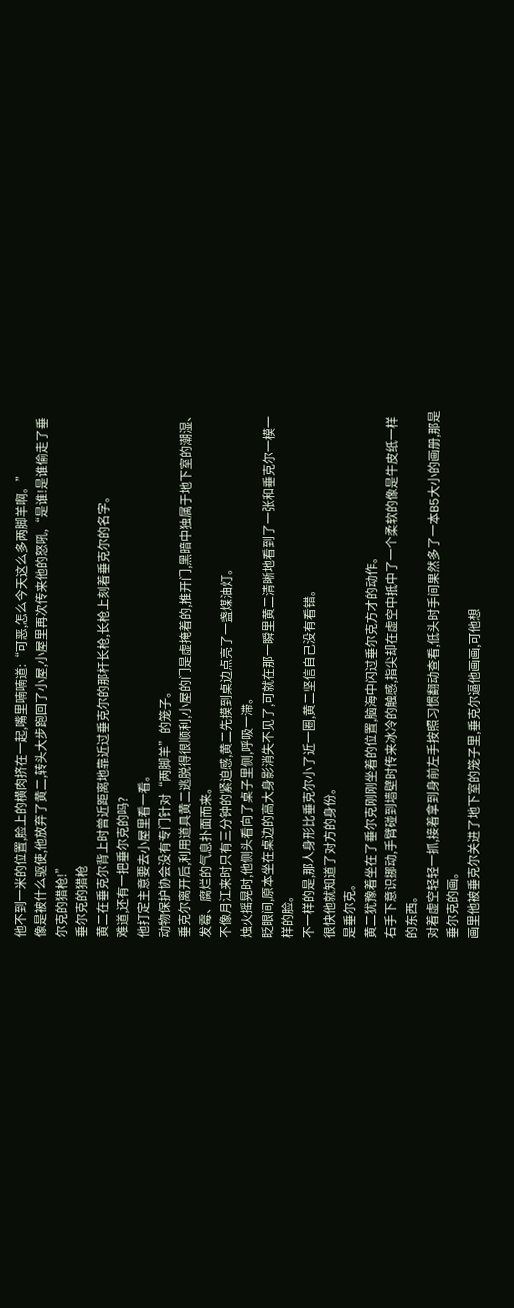他不到一米的位置,脸上的横肉挤在一起,嘴里喃喃道:“可恶,怎么今天这么多两脚羊啊。”
像是被什么驱使,他放弃了黄二,转头大步跑回了小屋,小屋里再次传来他的怒吼,“是谁!是谁偷走了垂尔克的猎枪!”
垂尔克的猎枪
黄二在垂克尔背上时曾近距离地靠近过垂克尔的那杆长枪,长枪上刻着垂克尔的名字。
难道,还有一把垂尔克的吗?
他打定主意要去小屋里看一看。
动物保护协会没有专门针对“两脚羊”的笼子。
垂克尔离开后,利用道具黄二逃脱得很顺利,小屋的门是虚掩着的,推开门,黑暗中独属于地下室的潮湿、发霉、腐烂的气息扑面而来。
不像月江来时只有三分钟的紧迫感,黄二先摸到桌边点亮了一盏煤油灯。
烛火摇晃时,他侧头看向了桌子里侧,呼吸一滞。
眨眼间,原本坐在桌边的高大身影消失不见了,可就在那一瞬里黄二清晰地看到了一张和垂克尔一模一样的脸。
不一样的是,那人身形比垂克尔小了近一圈,黄二坚信自己没有看错。
很快他就知道了对方的身份。
是垂尔克。
黄二犹豫着坐在了垂尔克刚刚坐着的位置,脑海中闪过垂尔克方才的动作。
右手下意识挪动,手臂碰到墙壁时传来冰冷的触感,指尖却在虚空中抵中了一个柔软的像是牛皮纸一样的东西。
对着虚空轻轻一抓,接着拿到身前左手按照习惯翻动查看,低头时手间果然多了一本B5大小的画册,那是垂尔克的画。
画里他被垂克尔关进了地下室的笼子里,垂克尔逼他画画,可他想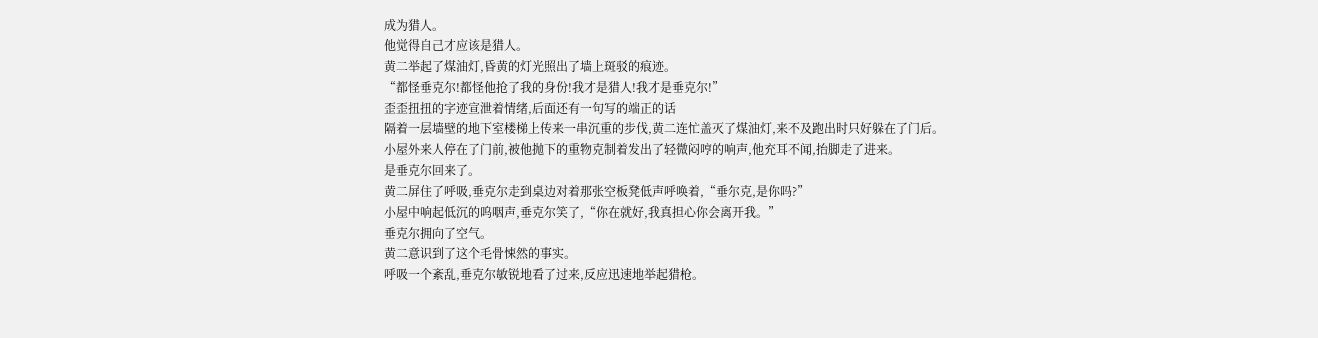成为猎人。
他觉得自己才应该是猎人。
黄二举起了煤油灯,昏黄的灯光照出了墙上斑驳的痕迹。
“都怪垂克尔!都怪他抢了我的身份!我才是猎人!我才是垂克尔!”
歪歪扭扭的字迹宣泄着情绪,后面还有一句写的端正的话
隔着一层墙壁的地下室楼梯上传来一串沉重的步伐,黄二连忙盖灭了煤油灯,来不及跑出时只好躲在了门后。
小屋外来人停在了门前,被他抛下的重物克制着发出了轻微闷哼的响声,他充耳不闻,抬脚走了进来。
是垂克尔回来了。
黄二屏住了呼吸,垂克尔走到桌边对着那张空板凳低声呼唤着,“垂尔克,是你吗?”
小屋中响起低沉的呜咽声,垂克尔笑了,“你在就好,我真担心你会离开我。”
垂克尔拥向了空气。
黄二意识到了这个毛骨悚然的事实。
呼吸一个紊乱,垂克尔敏锐地看了过来,反应迅速地举起猎枪。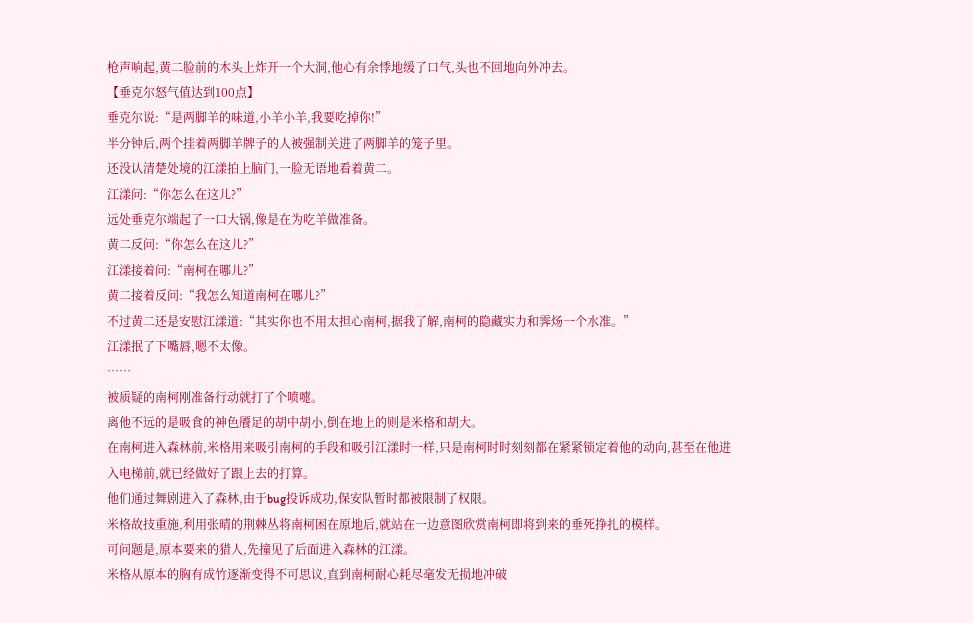枪声响起,黄二脸前的木头上炸开一个大洞,他心有余悸地缓了口气,头也不回地向外冲去。
【垂克尔怒气值达到100点】
垂克尔说:“是两脚羊的味道,小羊小羊,我要吃掉你!”
半分钟后,两个挂着两脚羊牌子的人被强制关进了两脚羊的笼子里。
还没认清楚处境的江漾拍上脑门,一脸无语地看着黄二。
江漾问:“你怎么在这儿?”
远处垂克尔端起了一口大锅,像是在为吃羊做准备。
黄二反问:“你怎么在这儿?”
江漾接着问:“南柯在哪儿?”
黄二接着反问:“我怎么知道南柯在哪儿?”
不过黄二还是安慰江漾道:“其实你也不用太担心南柯,据我了解,南柯的隐藏实力和霁炀一个水准。”
江漾抿了下嘴唇,嗯不太像。
……
被质疑的南柯刚准备行动就打了个喷嚏。
离他不远的是吸食的神色餍足的胡中胡小,倒在地上的则是米格和胡大。
在南柯进入森林前,米格用来吸引南柯的手段和吸引江漾时一样,只是南柯时时刻刻都在紧紧锁定着他的动向,甚至在他进入电梯前,就已经做好了跟上去的打算。
他们通过舞剧进入了森林,由于bug投诉成功,保安队暂时都被限制了权限。
米格故技重施,利用张晴的荆棘丛将南柯困在原地后,就站在一边意图欣赏南柯即将到来的垂死挣扎的模样。
可问题是,原本要来的猎人,先撞见了后面进入森林的江漾。
米格从原本的胸有成竹逐渐变得不可思议,直到南柯耐心耗尽毫发无损地冲破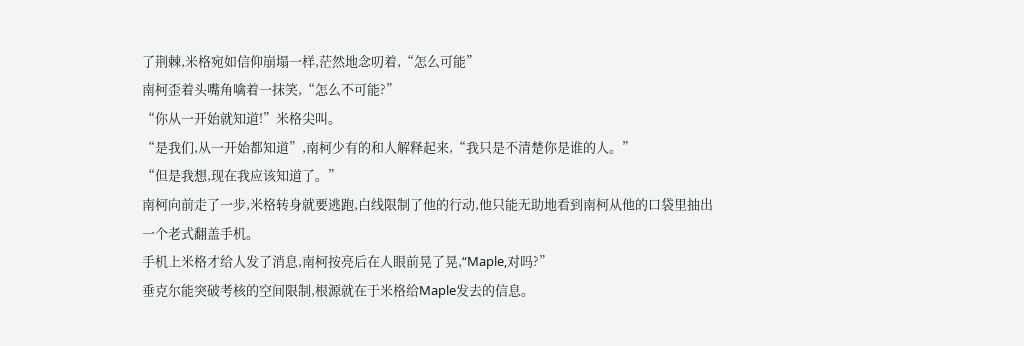了荆棘,米格宛如信仰崩塌一样,茫然地念叨着,“怎么可能”
南柯歪着头嘴角噙着一抹笑,“怎么不可能?”
“你从一开始就知道!”米格尖叫。
“是我们,从一开始都知道”,南柯少有的和人解释起来,“我只是不清楚你是谁的人。”
“但是我想,现在我应该知道了。”
南柯向前走了一步,米格转身就要逃跑,白线限制了他的行动,他只能无助地看到南柯从他的口袋里抽出一个老式翻盖手机。
手机上米格才给人发了消息,南柯按亮后在人眼前晃了晃,“Maple,对吗?”
垂克尔能突破考核的空间限制,根源就在于米格给Maple发去的信息。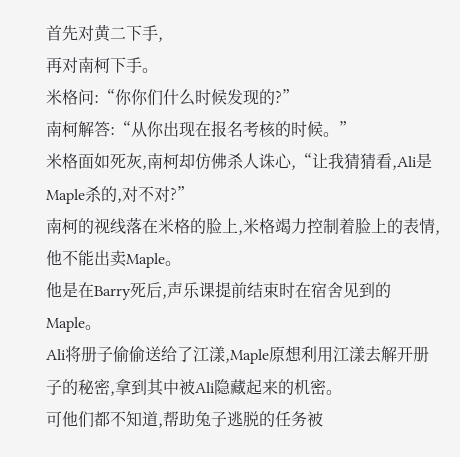首先对黄二下手,
再对南柯下手。
米格问:“你你们什么时候发现的?”
南柯解答:“从你出现在报名考核的时候。”
米格面如死灰,南柯却仿佛杀人诛心,“让我猜猜看,Ali是Maple杀的,对不对?”
南柯的视线落在米格的脸上,米格竭力控制着脸上的表情,他不能出卖Maple。
他是在Barry死后,声乐课提前结束时在宿舍见到的Maple。
Ali将册子偷偷送给了江漾,Maple原想利用江漾去解开册子的秘密,拿到其中被Ali隐藏起来的机密。
可他们都不知道,帮助兔子逃脱的任务被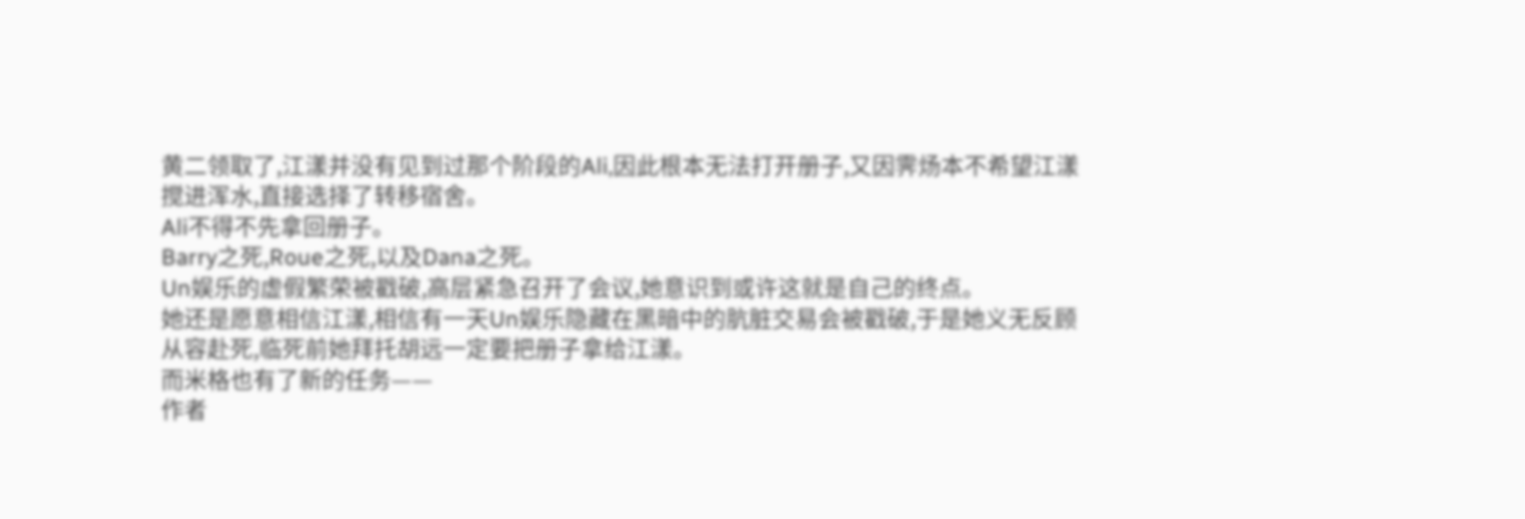黄二领取了,江漾并没有见到过那个阶段的Ali,因此根本无法打开册子,又因霁炀本不希望江漾搅进浑水,直接选择了转移宿舍。
Ali不得不先拿回册子。
Barry之死,Roue之死,以及Dana之死。
Un娱乐的虚假繁荣被戳破,高层紧急召开了会议,她意识到或许这就是自己的终点。
她还是愿意相信江漾,相信有一天Un娱乐隐藏在黑暗中的肮脏交易会被戳破,于是她义无反顾从容赴死,临死前她拜托胡远一定要把册子拿给江漾。
而米格也有了新的任务——
作者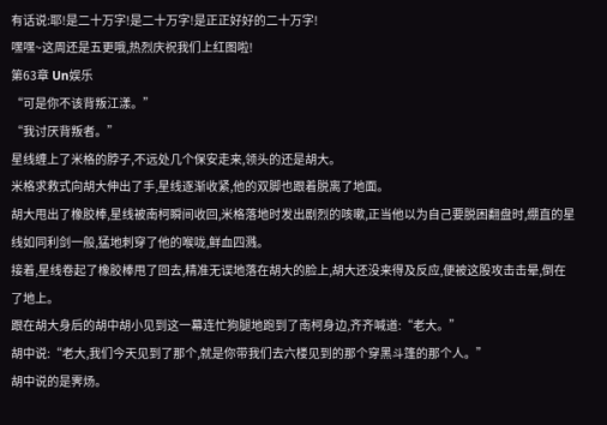有话说:耶!是二十万字!是二十万字!是正正好好的二十万字!
嘿嘿~这周还是五更哦,热烈庆祝我们上红图啦!
第63章 Un娱乐
“可是你不该背叛江漾。”
“我讨厌背叛者。”
星线缠上了米格的脖子,不远处几个保安走来,领头的还是胡大。
米格求救式向胡大伸出了手,星线逐渐收紧,他的双脚也跟着脱离了地面。
胡大甩出了橡胶棒,星线被南柯瞬间收回,米格落地时发出剧烈的咳嗽,正当他以为自己要脱困翻盘时,绷直的星线如同利剑一般,猛地刺穿了他的喉咙,鲜血四溅。
接着,星线卷起了橡胶棒甩了回去,精准无误地落在胡大的脸上,胡大还没来得及反应,便被这股攻击击晕,倒在了地上。
跟在胡大身后的胡中胡小见到这一幕连忙狗腿地跑到了南柯身边,齐齐喊道:“老大。”
胡中说:“老大,我们今天见到了那个,就是你带我们去六楼见到的那个穿黑斗篷的那个人。”
胡中说的是霁炀。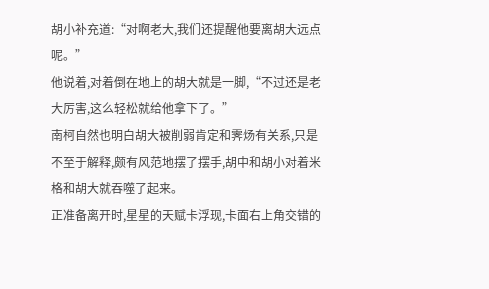胡小补充道:“对啊老大,我们还提醒他要离胡大远点呢。”
他说着,对着倒在地上的胡大就是一脚,“不过还是老大厉害,这么轻松就给他拿下了。”
南柯自然也明白胡大被削弱肯定和霁炀有关系,只是不至于解释,颇有风范地摆了摆手,胡中和胡小对着米格和胡大就吞噬了起来。
正准备离开时,星星的天赋卡浮现,卡面右上角交错的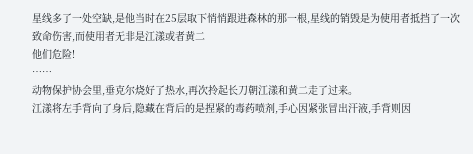星线多了一处空缺,是他当时在25层取下悄悄跟进森林的那一根,星线的销毁是为使用者抵挡了一次致命伤害,而使用者无非是江漾或者黄二
他们危险!
……
动物保护协会里,垂克尔烧好了热水,再次拎起长刀朝江漾和黄二走了过来。
江漾将左手背向了身后,隐藏在背后的是捏紧的毒药喷剂,手心因紧张冒出汗液,手背则因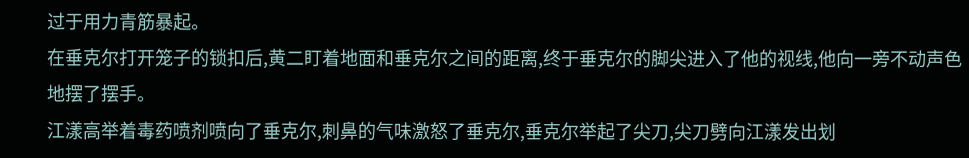过于用力青筋暴起。
在垂克尔打开笼子的锁扣后,黄二盯着地面和垂克尔之间的距离,终于垂克尔的脚尖进入了他的视线,他向一旁不动声色地摆了摆手。
江漾高举着毒药喷剂喷向了垂克尔,刺鼻的气味激怒了垂克尔,垂克尔举起了尖刀,尖刀劈向江漾发出划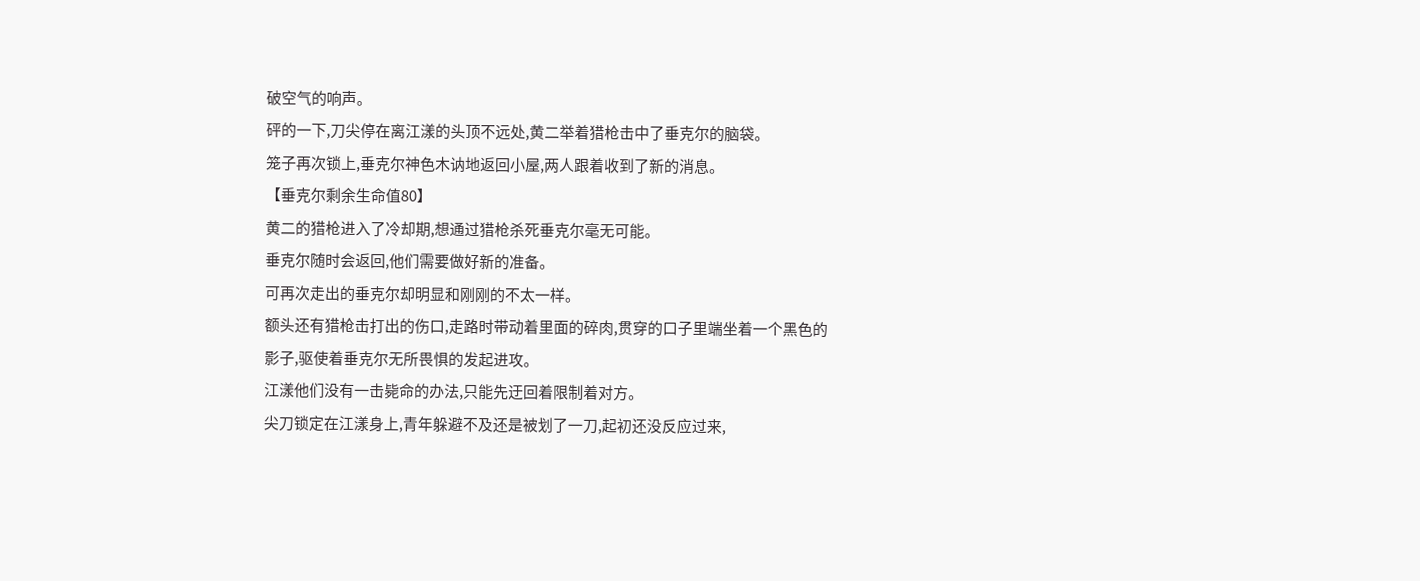破空气的响声。
砰的一下,刀尖停在离江漾的头顶不远处,黄二举着猎枪击中了垂克尔的脑袋。
笼子再次锁上,垂克尔神色木讷地返回小屋,两人跟着收到了新的消息。
【垂克尔剩余生命值80】
黄二的猎枪进入了冷却期,想通过猎枪杀死垂克尔毫无可能。
垂克尔随时会返回,他们需要做好新的准备。
可再次走出的垂克尔却明显和刚刚的不太一样。
额头还有猎枪击打出的伤口,走路时带动着里面的碎肉,贯穿的口子里端坐着一个黑色的影子,驱使着垂克尔无所畏惧的发起进攻。
江漾他们没有一击毙命的办法,只能先迂回着限制着对方。
尖刀锁定在江漾身上,青年躲避不及还是被划了一刀,起初还没反应过来,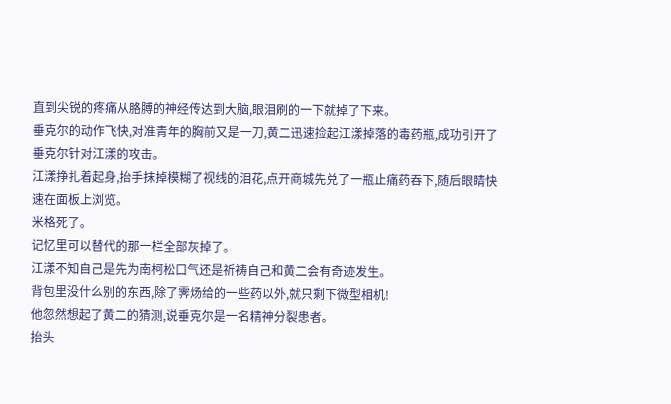直到尖锐的疼痛从胳膊的神经传达到大脑,眼泪刷的一下就掉了下来。
垂克尔的动作飞快,对准青年的胸前又是一刀,黄二迅速捡起江漾掉落的毒药瓶,成功引开了垂克尔针对江漾的攻击。
江漾挣扎着起身,抬手抹掉模糊了视线的泪花,点开商城先兑了一瓶止痛药吞下,随后眼睛快速在面板上浏览。
米格死了。
记忆里可以替代的那一栏全部灰掉了。
江漾不知自己是先为南柯松口气还是祈祷自己和黄二会有奇迹发生。
背包里没什么别的东西,除了霁炀给的一些药以外,就只剩下微型相机!
他忽然想起了黄二的猜测,说垂克尔是一名精神分裂患者。
抬头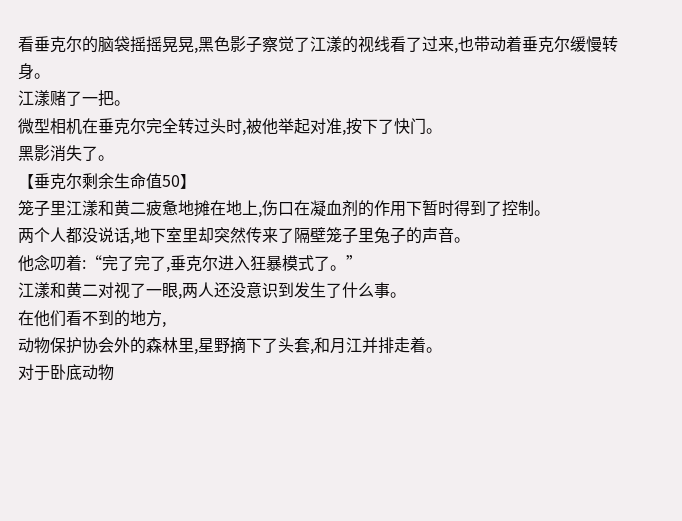看垂克尔的脑袋摇摇晃晃,黑色影子察觉了江漾的视线看了过来,也带动着垂克尔缓慢转身。
江漾赌了一把。
微型相机在垂克尔完全转过头时,被他举起对准,按下了快门。
黑影消失了。
【垂克尔剩余生命值50】
笼子里江漾和黄二疲惫地摊在地上,伤口在凝血剂的作用下暂时得到了控制。
两个人都没说话,地下室里却突然传来了隔壁笼子里兔子的声音。
他念叨着:“完了完了,垂克尔进入狂暴模式了。”
江漾和黄二对视了一眼,两人还没意识到发生了什么事。
在他们看不到的地方,
动物保护协会外的森林里,星野摘下了头套,和月江并排走着。
对于卧底动物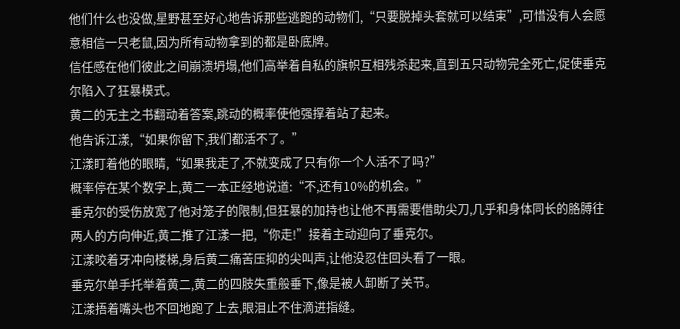他们什么也没做,星野甚至好心地告诉那些逃跑的动物们,“只要脱掉头套就可以结束”,可惜没有人会愿意相信一只老鼠,因为所有动物拿到的都是卧底牌。
信任感在他们彼此之间崩溃坍塌,他们高举着自私的旗帜互相残杀起来,直到五只动物完全死亡,促使垂克尔陷入了狂暴模式。
黄二的无主之书翻动着答案,跳动的概率使他强撑着站了起来。
他告诉江漾,“如果你留下,我们都活不了。”
江漾盯着他的眼睛,“如果我走了,不就变成了只有你一个人活不了吗?”
概率停在某个数字上,黄二一本正经地说道:“不,还有10%的机会。”
垂克尔的受伤放宽了他对笼子的限制,但狂暴的加持也让他不再需要借助尖刀,几乎和身体同长的胳膊往两人的方向伸近,黄二推了江漾一把,“你走!”接着主动迎向了垂克尔。
江漾咬着牙冲向楼梯,身后黄二痛苦压抑的尖叫声,让他没忍住回头看了一眼。
垂克尔单手托举着黄二,黄二的四肢失重般垂下,像是被人卸断了关节。
江漾捂着嘴头也不回地跑了上去,眼泪止不住滴进指缝。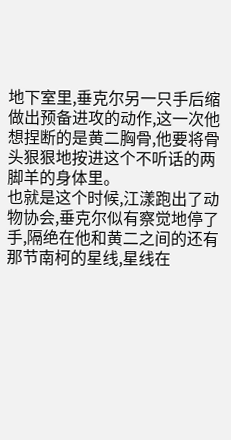地下室里,垂克尔另一只手后缩做出预备进攻的动作,这一次他想捏断的是黄二胸骨,他要将骨头狠狠地按进这个不听话的两脚羊的身体里。
也就是这个时候,江漾跑出了动物协会,垂克尔似有察觉地停了手,隔绝在他和黄二之间的还有那节南柯的星线,星线在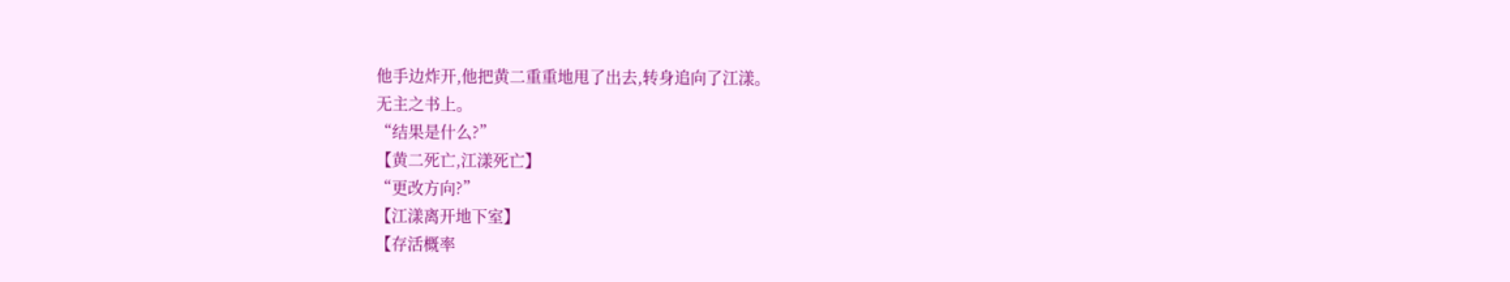他手边炸开,他把黄二重重地甩了出去,转身追向了江漾。
无主之书上。
“结果是什么?”
【黄二死亡,江漾死亡】
“更改方向?”
【江漾离开地下室】
【存活概率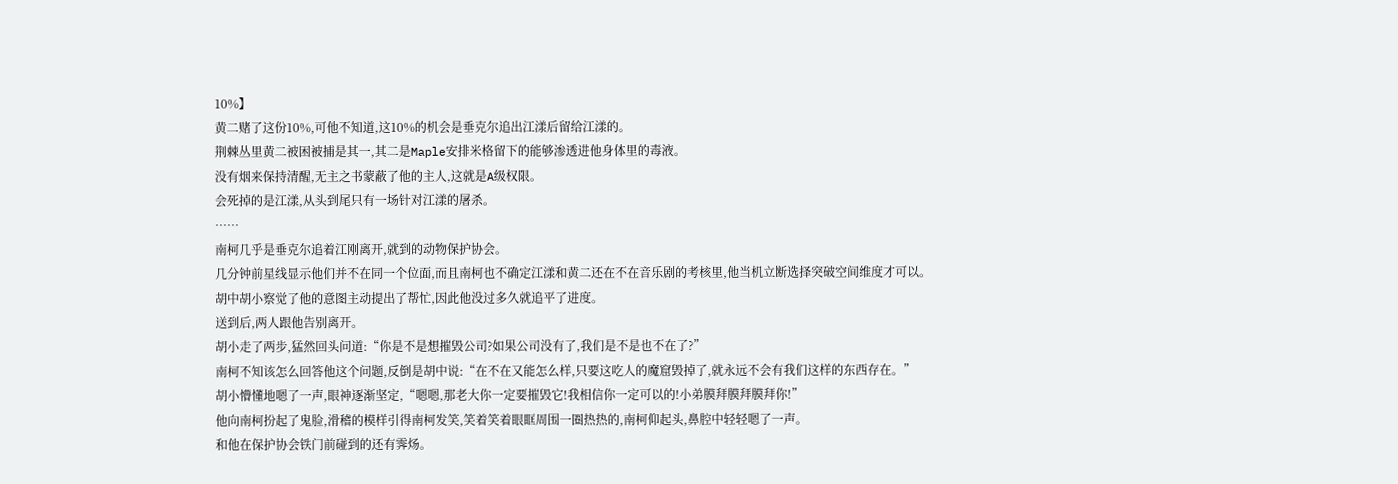10%】
黄二赌了这份10%,可他不知道,这10%的机会是垂克尔追出江漾后留给江漾的。
荆棘丛里黄二被困被捕是其一,其二是Maple安排米格留下的能够渗透进他身体里的毒液。
没有烟来保持清醒,无主之书蒙蔽了他的主人,这就是A级权限。
会死掉的是江漾,从头到尾只有一场针对江漾的屠杀。
……
南柯几乎是垂克尔追着江刚离开,就到的动物保护协会。
几分钟前星线显示他们并不在同一个位面,而且南柯也不确定江漾和黄二还在不在音乐剧的考核里,他当机立断选择突破空间维度才可以。
胡中胡小察觉了他的意图主动提出了帮忙,因此他没过多久就追平了进度。
送到后,两人跟他告别离开。
胡小走了两步,猛然回头问道:“你是不是想摧毁公司?如果公司没有了,我们是不是也不在了?”
南柯不知该怎么回答他这个问题,反倒是胡中说:“在不在又能怎么样,只要这吃人的魔窟毁掉了,就永远不会有我们这样的东西存在。”
胡小懵懂地嗯了一声,眼神逐渐坚定,“嗯嗯,那老大你一定要摧毁它!我相信你一定可以的!小弟膜拜膜拜膜拜你!”
他向南柯扮起了鬼脸,滑稽的模样引得南柯发笑,笑着笑着眼眶周围一圈热热的,南柯仰起头,鼻腔中轻轻嗯了一声。
和他在保护协会铁门前碰到的还有霁炀。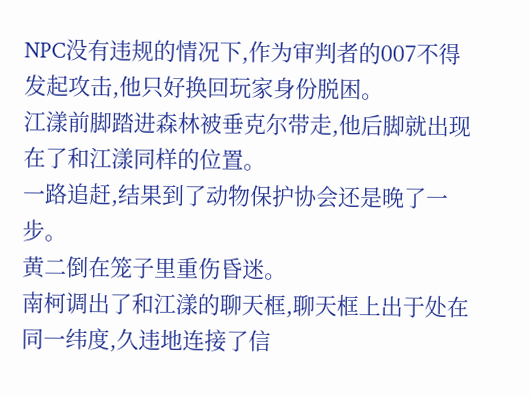NPC没有违规的情况下,作为审判者的007不得发起攻击,他只好换回玩家身份脱困。
江漾前脚踏进森林被垂克尔带走,他后脚就出现在了和江漾同样的位置。
一路追赶,结果到了动物保护协会还是晚了一步。
黄二倒在笼子里重伤昏迷。
南柯调出了和江漾的聊天框,聊天框上出于处在同一纬度,久违地连接了信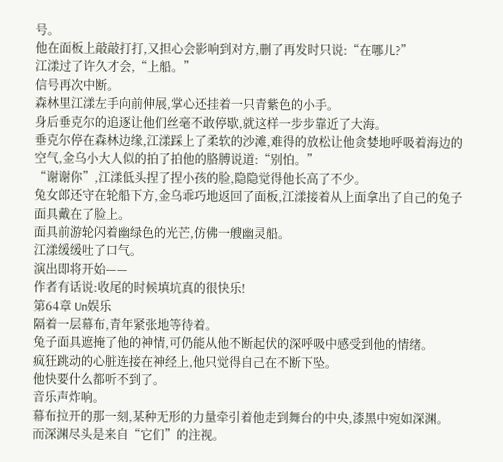号。
他在面板上敲敲打打,又担心会影响到对方,删了再发时只说:“在哪儿?”
江漾过了许久才会,“上船。”
信号再次中断。
森林里江漾左手向前伸展,掌心还挂着一只青紫色的小手。
身后垂克尔的追逐让他们丝毫不敢停歇,就这样一步步靠近了大海。
垂克尔停在森林边缘,江漾踩上了柔软的沙滩,难得的放松让他贪婪地呼吸着海边的空气,金乌小大人似的拍了拍他的胳膊说道:“别怕。”
“谢谢你”,江漾低头捏了捏小孩的脸,隐隐觉得他长高了不少。
兔女郎还守在轮船下方,金乌乖巧地返回了面板,江漾接着从上面拿出了自己的兔子面具戴在了脸上。
面具前游轮闪着幽绿色的光芒,仿佛一艘幽灵船。
江漾缓缓吐了口气。
演出即将开始——
作者有话说:收尾的时候填坑真的很快乐!
第64章 Un娱乐
隔着一层幕布,青年紧张地等待着。
兔子面具遮掩了他的神情,可仍能从他不断起伏的深呼吸中感受到他的情绪。
疯狂跳动的心脏连接在神经上,他只觉得自己在不断下坠。
他快要什么都听不到了。
音乐声炸响。
幕布拉开的那一刻,某种无形的力量牵引着他走到舞台的中央,漆黑中宛如深渊。
而深渊尽头是来自“它们”的注视。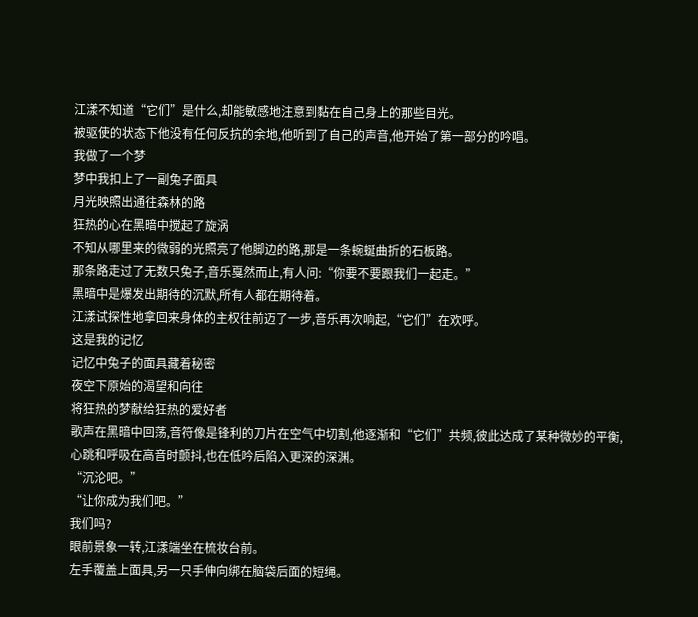江漾不知道“它们”是什么,却能敏感地注意到黏在自己身上的那些目光。
被驱使的状态下他没有任何反抗的余地,他听到了自己的声音,他开始了第一部分的吟唱。
我做了一个梦
梦中我扣上了一副兔子面具
月光映照出通往森林的路
狂热的心在黑暗中搅起了旋涡
不知从哪里来的微弱的光照亮了他脚边的路,那是一条蜿蜒曲折的石板路。
那条路走过了无数只兔子,音乐戛然而止,有人问:“你要不要跟我们一起走。”
黑暗中是爆发出期待的沉默,所有人都在期待着。
江漾试探性地拿回来身体的主权往前迈了一步,音乐再次响起,“它们”在欢呼。
这是我的记忆
记忆中兔子的面具藏着秘密
夜空下原始的渴望和向往
将狂热的梦献给狂热的爱好者
歌声在黑暗中回荡,音符像是锋利的刀片在空气中切割,他逐渐和“它们”共频,彼此达成了某种微妙的平衡,心跳和呼吸在高音时颤抖,也在低吟后陷入更深的深渊。
“沉沦吧。”
“让你成为我们吧。”
我们吗?
眼前景象一转,江漾端坐在梳妆台前。
左手覆盖上面具,另一只手伸向绑在脑袋后面的短绳。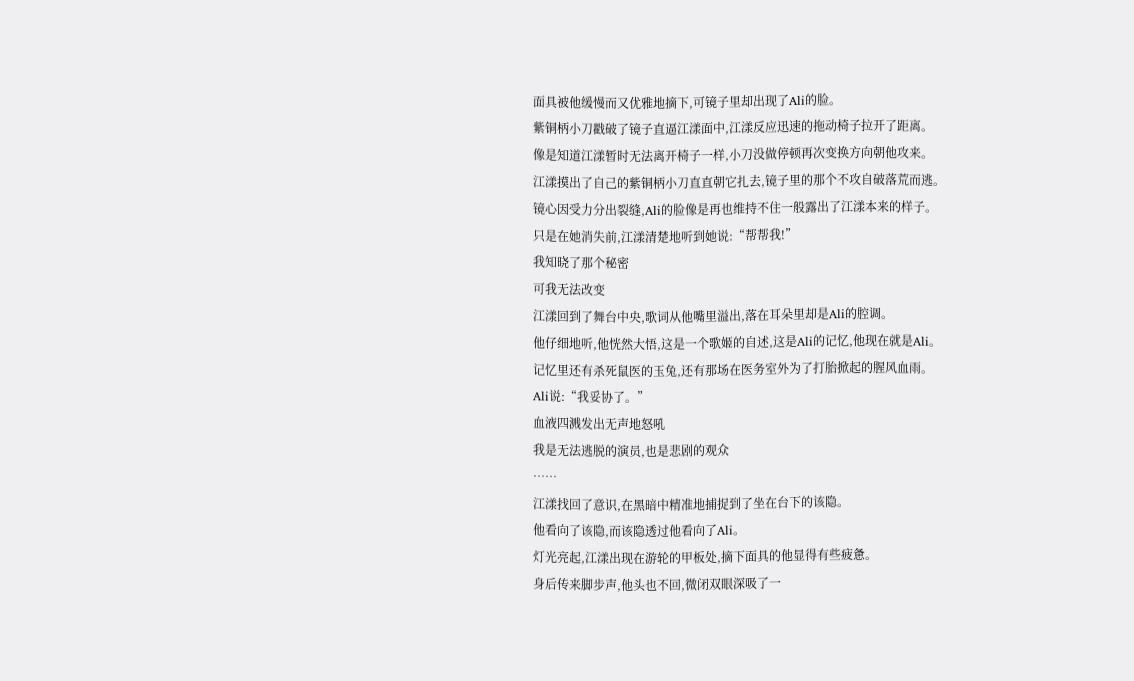面具被他缓慢而又优雅地摘下,可镜子里却出现了Ali的脸。
紫铜柄小刀戳破了镜子直逼江漾面中,江漾反应迅速的拖动椅子拉开了距离。
像是知道江漾暂时无法离开椅子一样,小刀没做停顿再次变换方向朝他攻来。
江漾摸出了自己的紫铜柄小刀直直朝它扎去,镜子里的那个不攻自破落荒而逃。
镜心因受力分出裂缝,Ali的脸像是再也维持不住一般露出了江漾本来的样子。
只是在她消失前,江漾清楚地听到她说:“帮帮我!”
我知晓了那个秘密
可我无法改变
江漾回到了舞台中央,歌词从他嘴里溢出,落在耳朵里却是Ali的腔调。
他仔细地听,他恍然大悟,这是一个歌姬的自述,这是Ali的记忆,他现在就是Ali。
记忆里还有杀死鼠医的玉兔,还有那场在医务室外为了打胎掀起的腥风血雨。
Ali说:“我妥协了。”
血液四溅发出无声地怒吼
我是无法逃脱的演员,也是悲剧的观众
……
江漾找回了意识,在黑暗中精准地捕捉到了坐在台下的该隐。
他看向了该隐,而该隐透过他看向了Ali。
灯光亮起,江漾出现在游轮的甲板处,摘下面具的他显得有些疲惫。
身后传来脚步声,他头也不回,微闭双眼深吸了一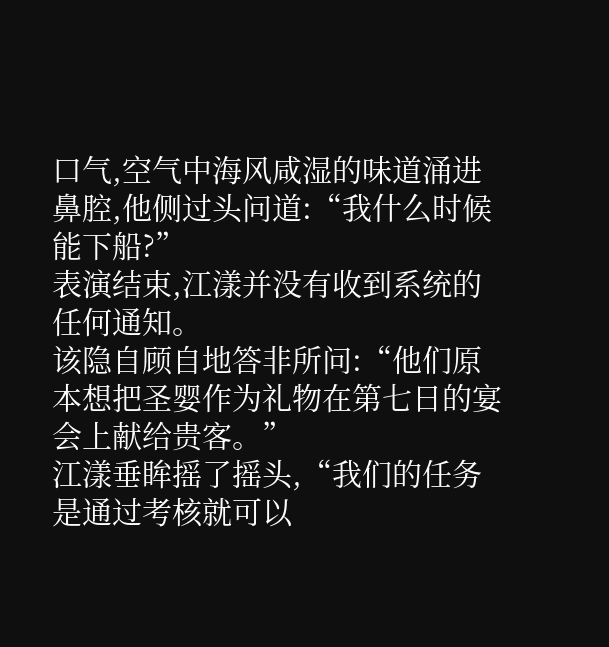口气,空气中海风咸湿的味道涌进鼻腔,他侧过头问道:“我什么时候能下船?”
表演结束,江漾并没有收到系统的任何通知。
该隐自顾自地答非所问:“他们原本想把圣婴作为礼物在第七日的宴会上献给贵客。”
江漾垂眸摇了摇头,“我们的任务是通过考核就可以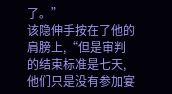了。”
该隐伸手按在了他的肩膀上,“但是审判的结束标准是七天,他们只是没有参加宴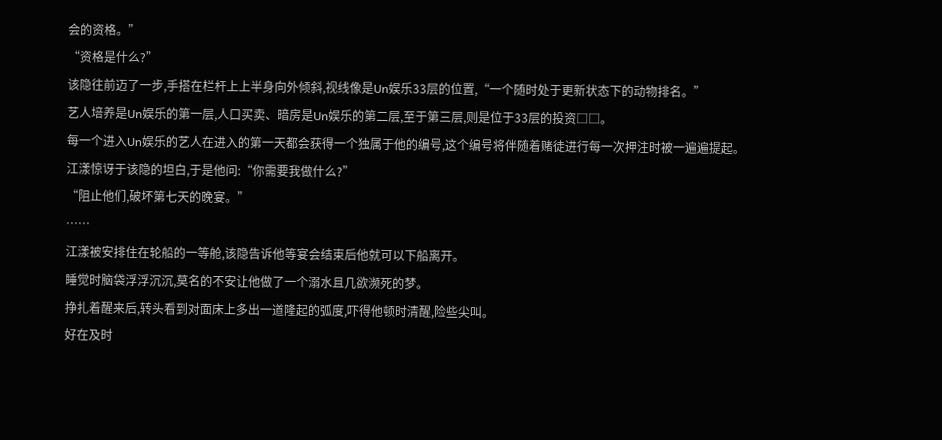会的资格。”
“资格是什么?”
该隐往前迈了一步,手搭在栏杆上上半身向外倾斜,视线像是Un娱乐33层的位置,“一个随时处于更新状态下的动物排名。”
艺人培养是Un娱乐的第一层,人口买卖、暗房是Un娱乐的第二层,至于第三层,则是位于33层的投资□□。
每一个进入Un娱乐的艺人在进入的第一天都会获得一个独属于他的编号,这个编号将伴随着赌徒进行每一次押注时被一遍遍提起。
江漾惊讶于该隐的坦白,于是他问:“你需要我做什么?”
“阻止他们,破坏第七天的晚宴。”
……
江漾被安排住在轮船的一等舱,该隐告诉他等宴会结束后他就可以下船离开。
睡觉时脑袋浮浮沉沉,莫名的不安让他做了一个溺水且几欲濒死的梦。
挣扎着醒来后,转头看到对面床上多出一道隆起的弧度,吓得他顿时清醒,险些尖叫。
好在及时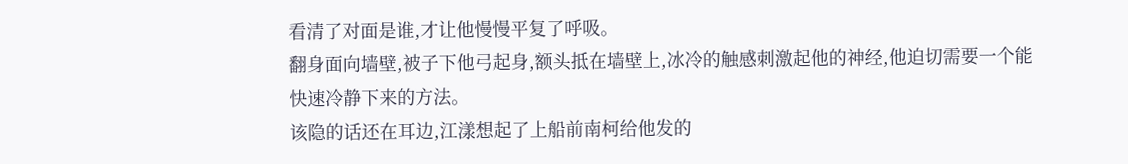看清了对面是谁,才让他慢慢平复了呼吸。
翻身面向墙壁,被子下他弓起身,额头抵在墙壁上,冰冷的触感刺激起他的神经,他迫切需要一个能快速冷静下来的方法。
该隐的话还在耳边,江漾想起了上船前南柯给他发的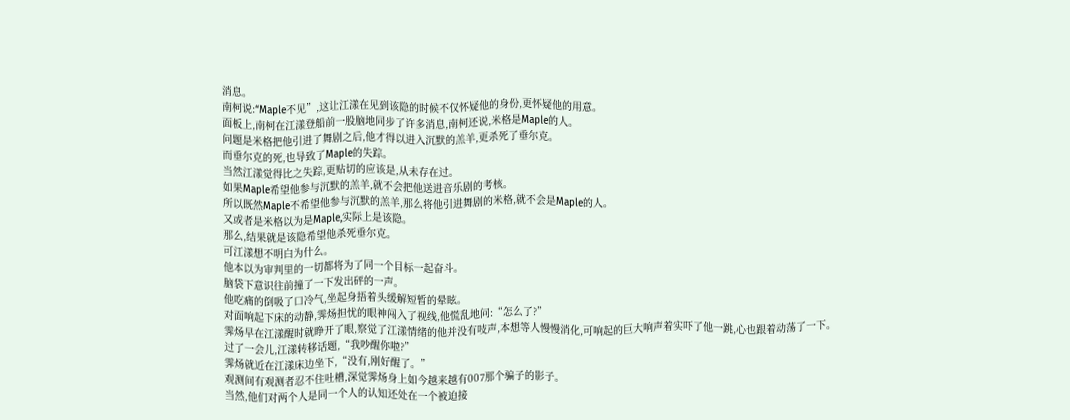消息。
南柯说:“Maple不见”,这让江漾在见到该隐的时候不仅怀疑他的身份,更怀疑他的用意。
面板上,南柯在江漾登船前一股脑地同步了许多消息,南柯还说,米格是Maple的人。
问题是米格把他引进了舞剧之后,他才得以进入沉默的羔羊,更杀死了垂尔克。
而垂尔克的死,也导致了Maple的失踪。
当然江漾觉得比之失踪,更贴切的应该是,从未存在过。
如果Maple希望他参与沉默的羔羊,就不会把他送进音乐剧的考核。
所以既然Maple不希望他参与沉默的羔羊,那么将他引进舞剧的米格,就不会是Maple的人。
又或者是米格以为是Maple,实际上是该隐。
那么,结果就是该隐希望他杀死垂尔克。
可江漾想不明白为什么。
他本以为审判里的一切都将为了同一个目标一起奋斗。
脑袋下意识往前撞了一下发出砰的一声。
他吃痛的倒吸了口冷气,坐起身捂着头缓解短暂的晕眩。
对面响起下床的动静,霁炀担忧的眼神闯入了视线,他慌乱地问:“怎么了?”
霁炀早在江漾醒时就睁开了眼,察觉了江漾情绪的他并没有吱声,本想等人慢慢消化,可响起的巨大响声着实吓了他一跳,心也跟着动荡了一下。
过了一会儿,江漾转移话题,“我吵醒你啦?”
霁炀就近在江漾床边坐下,“没有,刚好醒了。”
观测间有观测者忍不住吐槽,深觉霁炀身上如今越来越有007那个骗子的影子。
当然,他们对两个人是同一个人的认知还处在一个被迫接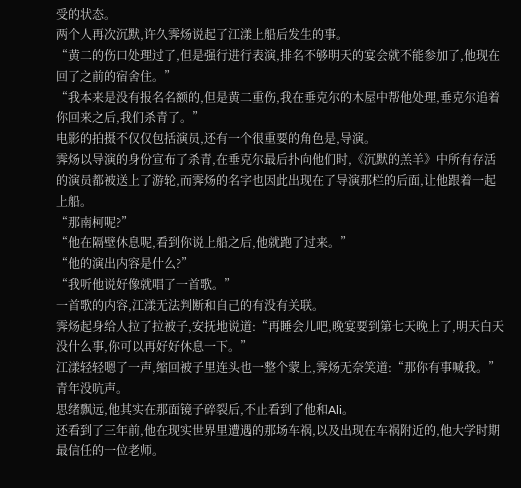受的状态。
两个人再次沉默,许久霁炀说起了江漾上船后发生的事。
“黄二的伤口处理过了,但是强行进行表演,排名不够明天的宴会就不能参加了,他现在回了之前的宿舍住。”
“我本来是没有报名名额的,但是黄二重伤,我在垂克尔的木屋中帮他处理,垂克尔追着你回来之后,我们杀青了。”
电影的拍摄不仅仅包括演员,还有一个很重要的角色是,导演。
霁炀以导演的身份宣布了杀青,在垂克尔最后扑向他们时,《沉默的羔羊》中所有存活的演员都被送上了游轮,而霁炀的名字也因此出现在了导演那栏的后面,让他跟着一起上船。
“那南柯呢?”
“他在隔壁休息呢,看到你说上船之后,他就跑了过来。”
“他的演出内容是什么?”
“我听他说好像就唱了一首歌。”
一首歌的内容,江漾无法判断和自己的有没有关联。
霁炀起身给人拉了拉被子,安抚地说道:“再睡会儿吧,晚宴要到第七天晚上了,明天白天没什么事,你可以再好好休息一下。”
江漾轻轻嗯了一声,缩回被子里连头也一整个蒙上,霁炀无奈笑道:“那你有事喊我。”
青年没吭声。
思绪飘远,他其实在那面镜子碎裂后,不止看到了他和Ali。
还看到了三年前,他在现实世界里遭遇的那场车祸,以及出现在车祸附近的,他大学时期最信任的一位老师。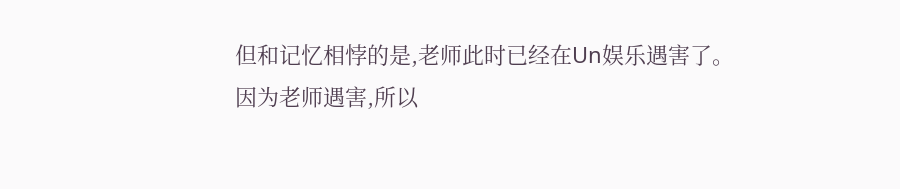但和记忆相悖的是,老师此时已经在Un娱乐遇害了。
因为老师遇害,所以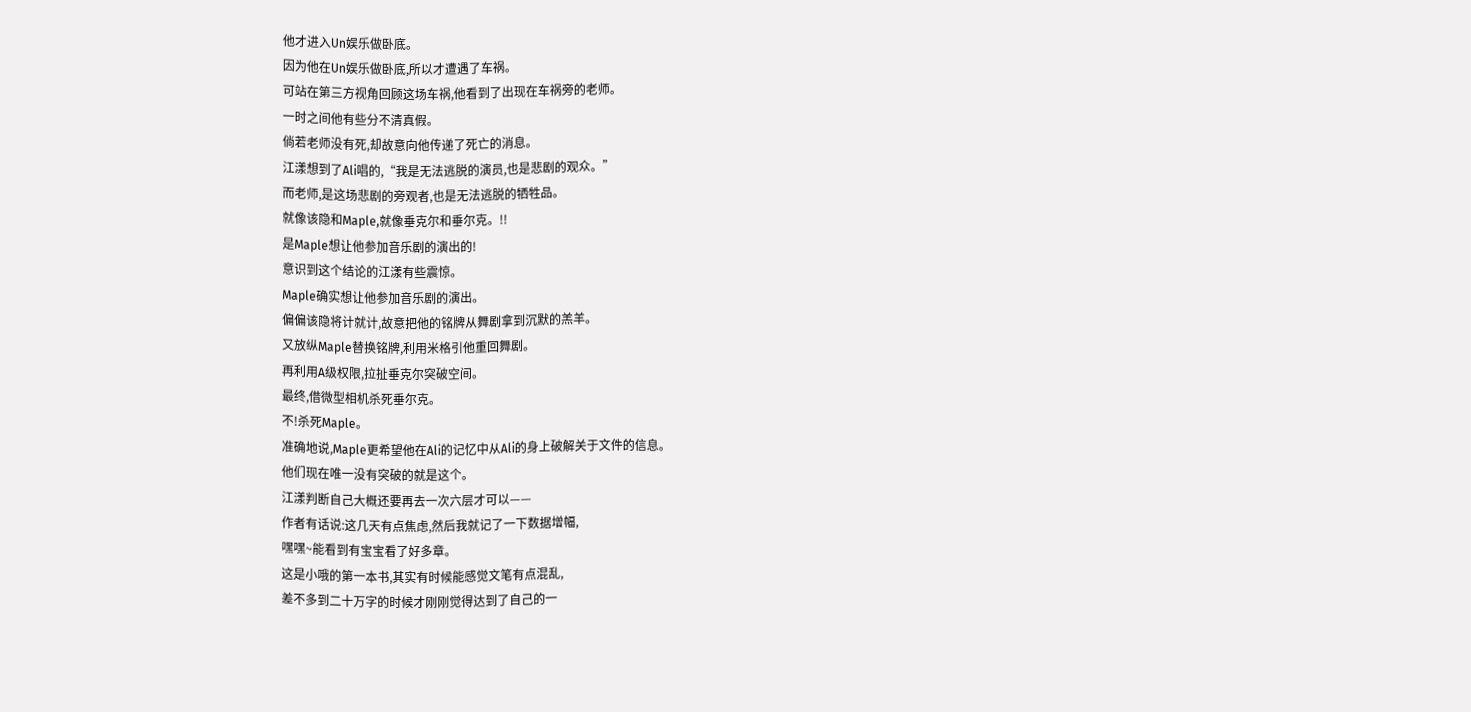他才进入Un娱乐做卧底。
因为他在Un娱乐做卧底,所以才遭遇了车祸。
可站在第三方视角回顾这场车祸,他看到了出现在车祸旁的老师。
一时之间他有些分不清真假。
倘若老师没有死,却故意向他传递了死亡的消息。
江漾想到了Ali唱的,“我是无法逃脱的演员,也是悲剧的观众。”
而老师,是这场悲剧的旁观者,也是无法逃脱的牺牲品。
就像该隐和Maple,就像垂克尔和垂尔克。!!
是Maple想让他参加音乐剧的演出的!
意识到这个结论的江漾有些震惊。
Maple确实想让他参加音乐剧的演出。
偏偏该隐将计就计,故意把他的铭牌从舞剧拿到沉默的羔羊。
又放纵Maple替换铭牌,利用米格引他重回舞剧。
再利用A级权限,拉扯垂克尔突破空间。
最终,借微型相机杀死垂尔克。
不!杀死Maple。
准确地说,Maple更希望他在Ali的记忆中从Ali的身上破解关于文件的信息。
他们现在唯一没有突破的就是这个。
江漾判断自己大概还要再去一次六层才可以——
作者有话说:这几天有点焦虑,然后我就记了一下数据增幅,
嘿嘿~能看到有宝宝看了好多章。
这是小哦的第一本书,其实有时候能感觉文笔有点混乱,
差不多到二十万字的时候才刚刚觉得达到了自己的一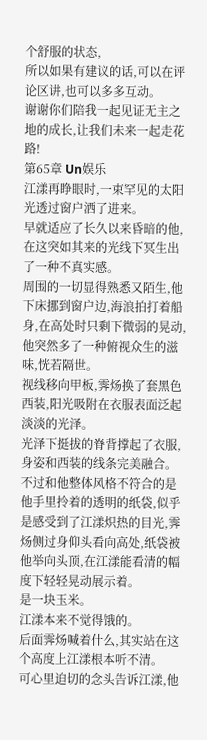个舒服的状态,
所以如果有建议的话,可以在评论区讲,也可以多多互动。
谢谢你们陪我一起见证无主之地的成长,让我们未来一起走花路!
第65章 Un娱乐
江漾再睁眼时,一束罕见的太阳光透过窗户洒了进来。
早就适应了长久以来昏暗的他,在这突如其来的光线下冥生出了一种不真实感。
周围的一切显得熟悉又陌生,他下床挪到窗户边,海浪拍打着船身,在高处时只剩下微弱的晃动,他突然多了一种俯视众生的滋味,恍若隔世。
视线移向甲板,霁炀换了套黑色西装,阳光吸附在衣服表面泛起淡淡的光泽。
光泽下挺拔的脊背撑起了衣服,身姿和西装的线条完美融合。
不过和他整体风格不符合的是他手里拎着的透明的纸袋,似乎是感受到了江漾炽热的目光,霁炀侧过身仰头看向高处,纸袋被他举向头顶,在江漾能看清的幅度下轻轻晃动展示着。
是一块玉米。
江漾本来不觉得饿的。
后面霁炀喊着什么,其实站在这个高度上江漾根本听不清。
可心里迫切的念头告诉江漾,他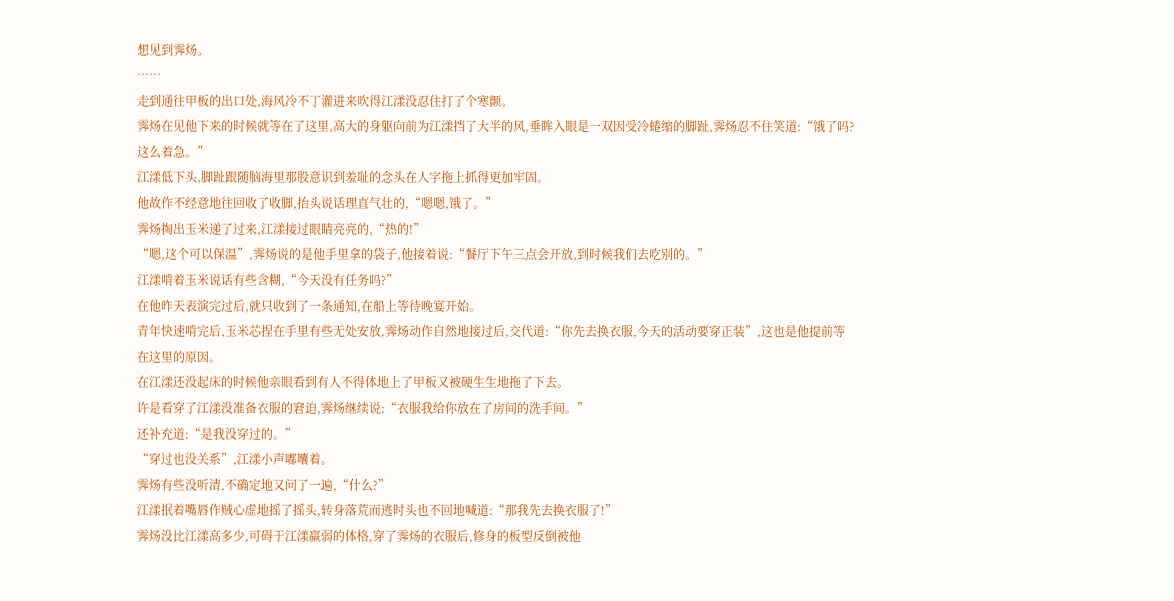想见到霁炀。
……
走到通往甲板的出口处,海风冷不丁灌进来吹得江漾没忍住打了个寒颤。
霁炀在见他下来的时候就等在了这里,高大的身躯向前为江漾挡了大半的风,垂眸入眼是一双因受冷蜷缩的脚趾,霁炀忍不住笑道:“饿了吗?这么着急。”
江漾低下头,脚趾跟随脑海里那股意识到羞耻的念头在人字拖上抓得更加牢固。
他故作不经意地往回收了收脚,抬头说话理直气壮的,“嗯嗯,饿了。”
霁炀掏出玉米递了过来,江漾接过眼睛亮亮的,“热的!”
“嗯,这个可以保温”,霁炀说的是他手里拿的袋子,他接着说:“餐厅下午三点会开放,到时候我们去吃别的。”
江漾啃着玉米说话有些含糊,“今天没有任务吗?”
在他昨天表演完过后,就只收到了一条通知,在船上等待晚宴开始。
青年快速啃完后,玉米芯捏在手里有些无处安放,霁炀动作自然地接过后,交代道:“你先去换衣服,今天的活动要穿正装”,这也是他提前等在这里的原因。
在江漾还没起床的时候他亲眼看到有人不得体地上了甲板又被硬生生地拖了下去。
许是看穿了江漾没准备衣服的窘迫,霁炀继续说:“衣服我给你放在了房间的洗手间。”
还补充道:“是我没穿过的。”
“穿过也没关系”,江漾小声嘟囔着。
霁炀有些没听清,不确定地又问了一遍,“什么?”
江漾抿着嘴唇作贼心虚地摇了摇头,转身落荒而逃时头也不回地喊道:“那我先去换衣服了!”
霁炀没比江漾高多少,可碍于江漾羸弱的体格,穿了霁炀的衣服后,修身的板型反倒被他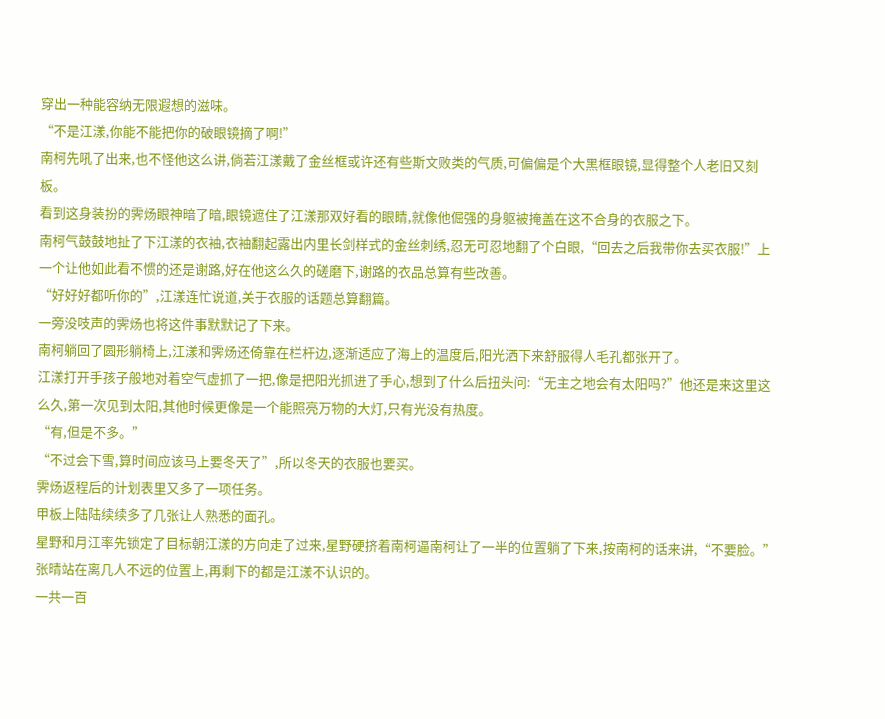穿出一种能容纳无限遐想的滋味。
“不是江漾,你能不能把你的破眼镜摘了啊!”
南柯先吼了出来,也不怪他这么讲,倘若江漾戴了金丝框或许还有些斯文败类的气质,可偏偏是个大黑框眼镜,显得整个人老旧又刻板。
看到这身装扮的霁炀眼神暗了暗,眼镜遮住了江漾那双好看的眼睛,就像他倔强的身躯被掩盖在这不合身的衣服之下。
南柯气鼓鼓地扯了下江漾的衣袖,衣袖翻起露出内里长剑样式的金丝刺绣,忍无可忍地翻了个白眼,“回去之后我带你去买衣服!”上一个让他如此看不惯的还是谢路,好在他这么久的磋磨下,谢路的衣品总算有些改善。
“好好好都听你的”,江漾连忙说道,关于衣服的话题总算翻篇。
一旁没吱声的霁炀也将这件事默默记了下来。
南柯躺回了圆形躺椅上,江漾和霁炀还倚靠在栏杆边,逐渐适应了海上的温度后,阳光洒下来舒服得人毛孔都张开了。
江漾打开手孩子般地对着空气虚抓了一把,像是把阳光抓进了手心,想到了什么后扭头问:“无主之地会有太阳吗?”他还是来这里这么久,第一次见到太阳,其他时候更像是一个能照亮万物的大灯,只有光没有热度。
“有,但是不多。”
“不过会下雪,算时间应该马上要冬天了”,所以冬天的衣服也要买。
霁炀返程后的计划表里又多了一项任务。
甲板上陆陆续续多了几张让人熟悉的面孔。
星野和月江率先锁定了目标朝江漾的方向走了过来,星野硬挤着南柯逼南柯让了一半的位置躺了下来,按南柯的话来讲,“不要脸。”
张晴站在离几人不远的位置上,再剩下的都是江漾不认识的。
一共一百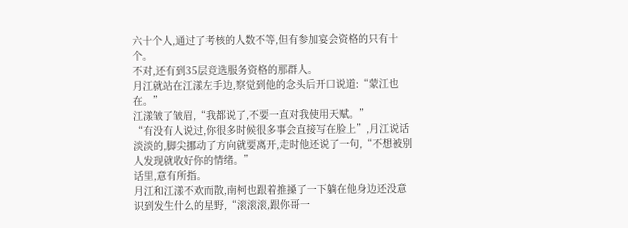六十个人,通过了考核的人数不等,但有参加宴会资格的只有十个。
不对,还有到35层竞选服务资格的那群人。
月江就站在江漾左手边,察觉到他的念头后开口说道:“蒙江也在。”
江漾皱了皱眉,“我都说了,不要一直对我使用天赋。”
“有没有人说过,你很多时候很多事会直接写在脸上”,月江说话淡淡的,脚尖挪动了方向就要离开,走时他还说了一句,“不想被别人发现就收好你的情绪。”
话里,意有所指。
月江和江漾不欢而散,南柯也跟着推搡了一下躺在他身边还没意识到发生什么的星野,“滚滚滚,跟你哥一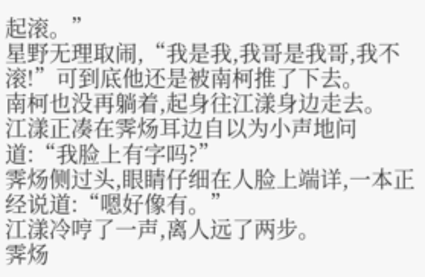起滚。”
星野无理取闹,“我是我,我哥是我哥,我不滚!”可到底他还是被南柯推了下去。
南柯也没再躺着,起身往江漾身边走去。
江漾正凑在霁炀耳边自以为小声地问道:“我脸上有字吗?”
霁炀侧过头,眼睛仔细在人脸上端详,一本正经说道:“嗯好像有。”
江漾冷哼了一声,离人远了两步。
霁炀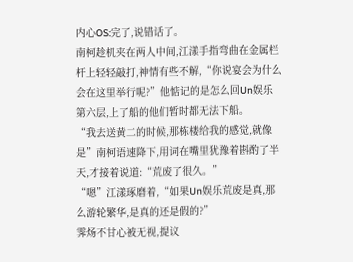内心OS:完了,说错话了。
南柯趁机夹在两人中间,江漾手指弯曲在金属栏杆上轻轻敲打,神情有些不解,“你说宴会为什么会在这里举行呢?”他惦记的是怎么回Un娱乐第六层,上了船的他们暂时都无法下船。
“我去送黄二的时候,那栋楼给我的感觉,就像是”南柯语速降下,用词在嘴里犹豫着斟酌了半天,才接着说道:“荒废了很久。”
“嗯”江漾琢磨着,“如果Un娱乐荒废是真,那么游轮繁华,是真的还是假的?”
霁炀不甘心被无视,提议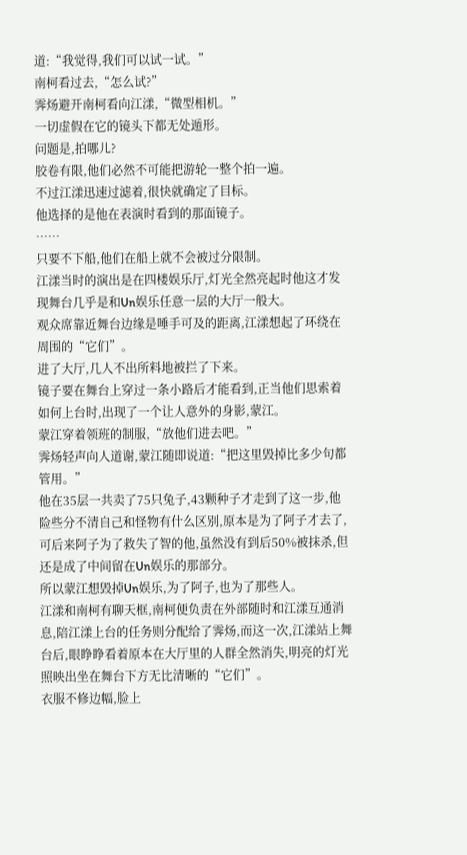道:“我觉得,我们可以试一试。”
南柯看过去,“怎么试?”
霁炀避开南柯看向江漾,“微型相机。”
一切虚假在它的镜头下都无处遁形。
问题是,拍哪儿?
胶卷有限,他们必然不可能把游轮一整个拍一遍。
不过江漾迅速过滤着,很快就确定了目标。
他选择的是他在表演时看到的那面镜子。
……
只要不下船,他们在船上就不会被过分限制。
江漾当时的演出是在四楼娱乐厅,灯光全然亮起时他这才发现舞台几乎是和Un娱乐任意一层的大厅一般大。
观众席靠近舞台边缘是唾手可及的距离,江漾想起了环绕在周围的“它们”。
进了大厅,几人不出所料地被拦了下来。
镜子要在舞台上穿过一条小路后才能看到,正当他们思索着如何上台时,出现了一个让人意外的身影,蒙江。
蒙江穿着领班的制服,“放他们进去吧。”
霁炀轻声向人道谢,蒙江随即说道:“把这里毁掉比多少句都管用。”
他在35层一共卖了75只兔子,43颗种子才走到了这一步,他险些分不清自己和怪物有什么区别,原本是为了阿子才去了,可后来阿子为了救失了智的他,虽然没有到后50%被抹杀,但还是成了中间留在Un娱乐的那部分。
所以蒙江想毁掉Un娱乐,为了阿子,也为了那些人。
江漾和南柯有聊天框,南柯便负责在外部随时和江漾互通消息,陪江漾上台的任务则分配给了霁炀,而这一次,江漾站上舞台后,眼睁睁看着原本在大厅里的人群全然消失,明亮的灯光照映出坐在舞台下方无比清晰的“它们”。
衣服不修边幅,脸上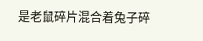是老鼠碎片混合着兔子碎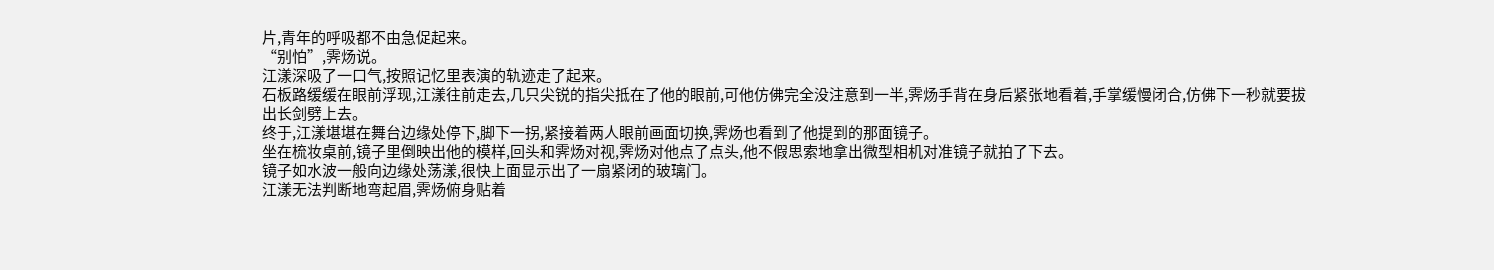片,青年的呼吸都不由急促起来。
“别怕”,霁炀说。
江漾深吸了一口气,按照记忆里表演的轨迹走了起来。
石板路缓缓在眼前浮现,江漾往前走去,几只尖锐的指尖抵在了他的眼前,可他仿佛完全没注意到一半,霁炀手背在身后紧张地看着,手掌缓慢闭合,仿佛下一秒就要拔出长剑劈上去。
终于,江漾堪堪在舞台边缘处停下,脚下一拐,紧接着两人眼前画面切换,霁炀也看到了他提到的那面镜子。
坐在梳妆桌前,镜子里倒映出他的模样,回头和霁炀对视,霁炀对他点了点头,他不假思索地拿出微型相机对准镜子就拍了下去。
镜子如水波一般向边缘处荡漾,很快上面显示出了一扇紧闭的玻璃门。
江漾无法判断地弯起眉,霁炀俯身贴着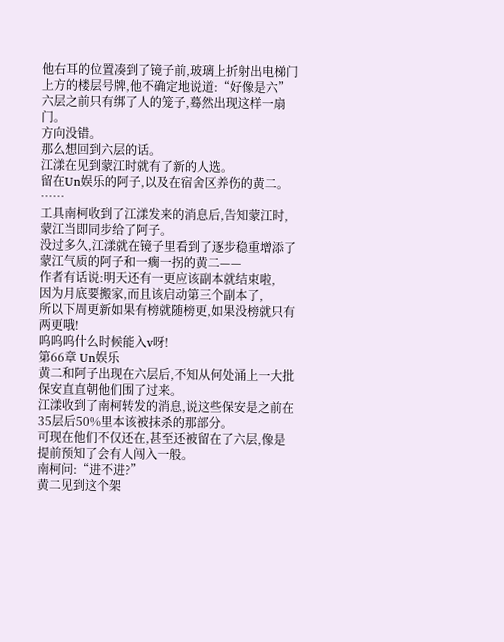他右耳的位置凑到了镜子前,玻璃上折射出电梯门上方的楼层号牌,他不确定地说道:“好像是六”
六层之前只有绑了人的笼子,蓦然出现这样一扇门。
方向没错。
那么想回到六层的话。
江漾在见到蒙江时就有了新的人选。
留在Un娱乐的阿子,以及在宿舍区养伤的黄二。
……
工具南柯收到了江漾发来的消息后,告知蒙江时,蒙江当即同步给了阿子。
没过多久,江漾就在镜子里看到了逐步稳重增添了蒙江气质的阿子和一瘸一拐的黄二——
作者有话说:明天还有一更应该副本就结束啦,
因为月底要搬家,而且该启动第三个副本了,
所以下周更新如果有榜就随榜更,如果没榜就只有两更哦!
呜呜呜什么时候能入v呀!
第66章 Un娱乐
黄二和阿子出现在六层后,不知从何处涌上一大批保安直直朝他们围了过来。
江漾收到了南柯转发的消息,说这些保安是之前在35层后50%里本该被抹杀的那部分。
可现在他们不仅还在,甚至还被留在了六层,像是提前预知了会有人闯入一般。
南柯问:“进不进?”
黄二见到这个架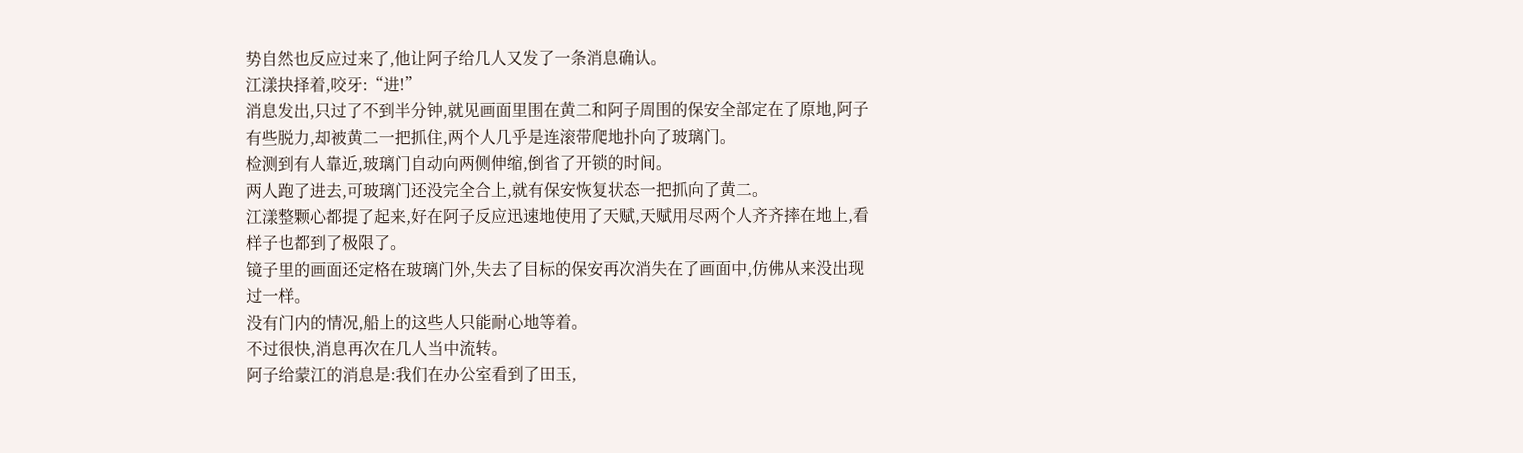势自然也反应过来了,他让阿子给几人又发了一条消息确认。
江漾抉择着,咬牙:“进!”
消息发出,只过了不到半分钟,就见画面里围在黄二和阿子周围的保安全部定在了原地,阿子有些脱力,却被黄二一把抓住,两个人几乎是连滚带爬地扑向了玻璃门。
检测到有人靠近,玻璃门自动向两侧伸缩,倒省了开锁的时间。
两人跑了进去,可玻璃门还没完全合上,就有保安恢复状态一把抓向了黄二。
江漾整颗心都提了起来,好在阿子反应迅速地使用了天赋,天赋用尽两个人齐齐摔在地上,看样子也都到了极限了。
镜子里的画面还定格在玻璃门外,失去了目标的保安再次消失在了画面中,仿佛从来没出现过一样。
没有门内的情况,船上的这些人只能耐心地等着。
不过很快,消息再次在几人当中流转。
阿子给蒙江的消息是:我们在办公室看到了田玉,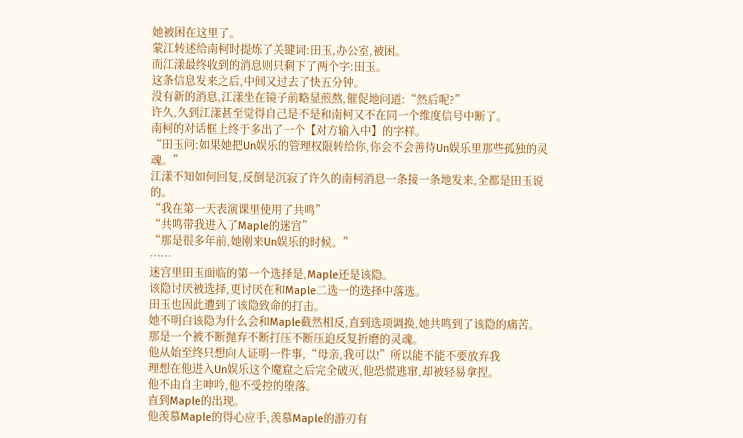她被困在这里了。
蒙江转述给南柯时提炼了关键词:田玉,办公室,被困。
而江漾最终收到的消息则只剩下了两个字:田玉。
这条信息发来之后,中间又过去了快五分钟。
没有新的消息,江漾坐在镜子前略显煎熬,催促地问道:“然后呢?”
许久,久到江漾甚至觉得自己是不是和南柯又不在同一个维度信号中断了。
南柯的对话框上终于多出了一个【对方输入中】的字样。
“田玉问:如果她把Un娱乐的管理权限转给你,你会不会善待Un娱乐里那些孤独的灵魂。”
江漾不知如何回复,反倒是沉寂了许久的南柯消息一条接一条地发来,全都是田玉说的。
“我在第一天表演课里使用了共鸣”
“共鸣带我进入了Maple的迷宫”
“那是很多年前,她刚来Un娱乐的时候。”
……
迷宫里田玉面临的第一个选择是,Maple还是该隐。
该隐讨厌被选择,更讨厌在和Maple二选一的选择中落选。
田玉也因此遭到了该隐致命的打击。
她不明白该隐为什么会和Maple截然相反,直到选项调换,她共鸣到了该隐的痛苦。
那是一个被不断抛弃不断打压不断压迫反复折磨的灵魂。
他从始至终只想向人证明一件事,“母亲,我可以!”所以能不能不要放弃我
理想在他进入Un娱乐这个魔窟之后完全破灭,他恐慌逃窜,却被轻易拿捏。
他不由自主呻吟,他不受控的堕落。
直到Maple的出现。
他羡慕Maple的得心应手,羡慕Maple的游刃有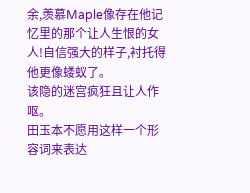余,羡慕Maple像存在他记忆里的那个让人生恨的女人!自信强大的样子,衬托得他更像蝼蚁了。
该隐的迷宫疯狂且让人作呕。
田玉本不愿用这样一个形容词来表达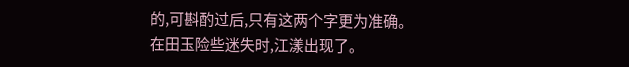的,可斟酌过后,只有这两个字更为准确。
在田玉险些迷失时,江漾出现了。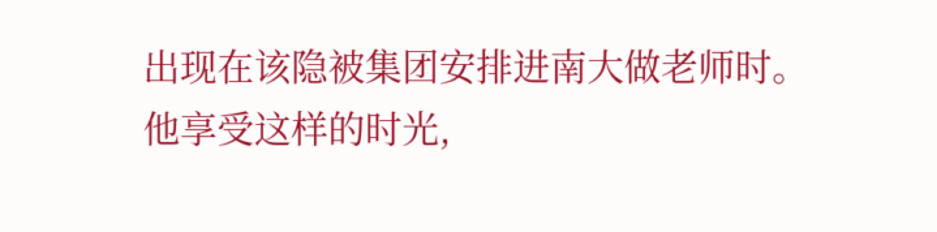出现在该隐被集团安排进南大做老师时。
他享受这样的时光,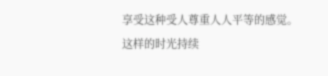享受这种受人尊重人人平等的感觉。
这样的时光持续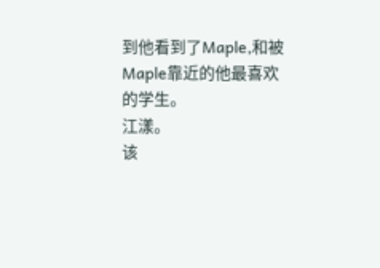到他看到了Maple,和被Maple靠近的他最喜欢的学生。
江漾。
该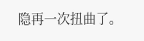隐再一次扭曲了。